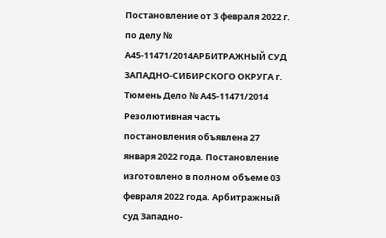Постановление от 3 февраля 2022 г. по делу № А45-11471/2014АРБИТРАЖНЫЙ СУД ЗАПАДНО-СИБИРСКОГО ОКРУГА г. Тюмень Дело № А45-11471/2014 Резолютивная часть постановления объявлена 27 января 2022 года. Постановление изготовлено в полном объеме 03 февраля 2022 года. Арбитражный суд Западно-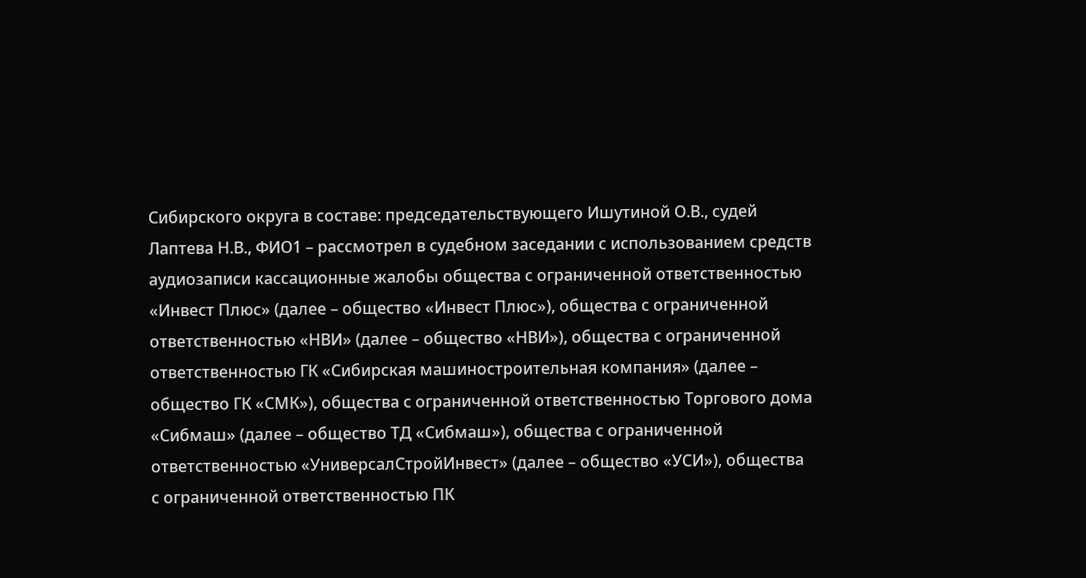Сибирского округа в составе: председательствующего Ишутиной О.В., судей Лаптева Н.В., ФИО1 – рассмотрел в судебном заседании с использованием средств аудиозаписи кассационные жалобы общества с ограниченной ответственностью «Инвест Плюс» (далее – общество «Инвест Плюс»), общества с ограниченной ответственностью «НВИ» (далее – общество «НВИ»), общества с ограниченной ответственностью ГК «Сибирская машиностроительная компания» (далее – общество ГК «СМК»), общества с ограниченной ответственностью Торгового дома «Сибмаш» (далее – общество ТД «Сибмаш»), общества с ограниченной ответственностью «УниверсалСтройИнвест» (далее – общество «УСИ»), общества с ограниченной ответственностью ПК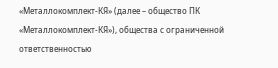«Металлокомплект-КЯ» (далее – общество ПК «Металлокомплект-КЯ»), общества с ограниченной ответственностью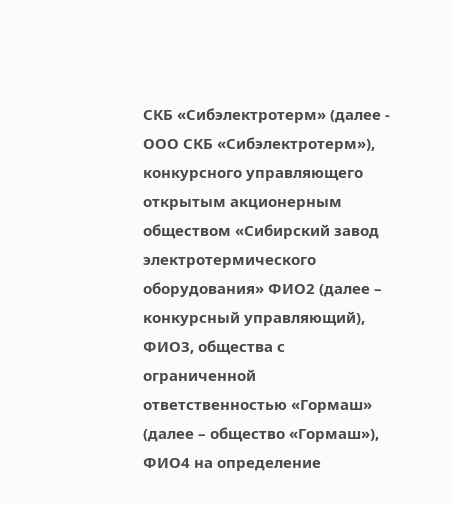СКБ «Сибэлектротерм» (далее - ООО СКБ «Сибэлектротерм»), конкурсного управляющего открытым акционерным обществом «Сибирский завод электротермического оборудования» ФИО2 (далее – конкурсный управляющий), ФИО3, общества с ограниченной ответственностью «Гормаш» (далее – общество «Гормаш»), ФИО4 на определение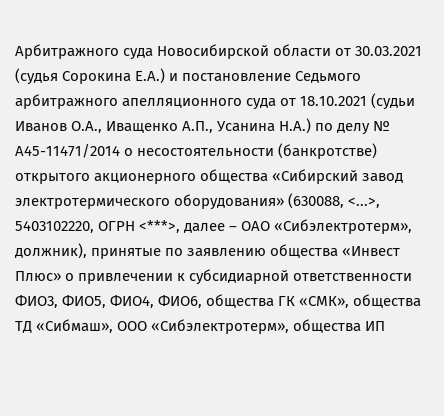Арбитражного суда Новосибирской области от 30.03.2021 (судья Сорокина Е.А.) и постановление Седьмого арбитражного апелляционного суда от 18.10.2021 (судьи Иванов О.А., Иващенко А.П., Усанина Н.А.) по делу № А45-11471/2014 о несостоятельности (банкротстве) открытого акционерного общества «Сибирский завод электротермического оборудования» (630088, <...>, 5403102220, ОГРН <***>, далее – ОАО «Сибэлектротерм», должник), принятые по заявлению общества «Инвест Плюс» о привлечении к субсидиарной ответственности ФИО3, ФИО5, ФИО4, ФИО6, общества ГК «СМК», общества ТД «Сибмаш», ООО «Сибэлектротерм», общества ИП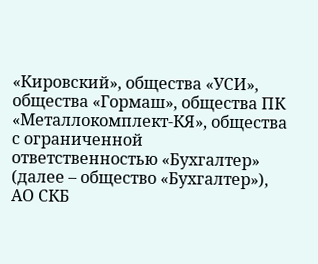«Кировский», общества «УСИ», общества «Гормаш», общества ПК «Металлокомплект-КЯ», общества с ограниченной ответственностью «Бухгалтер» (далее – общество «Бухгалтер»), АО СКБ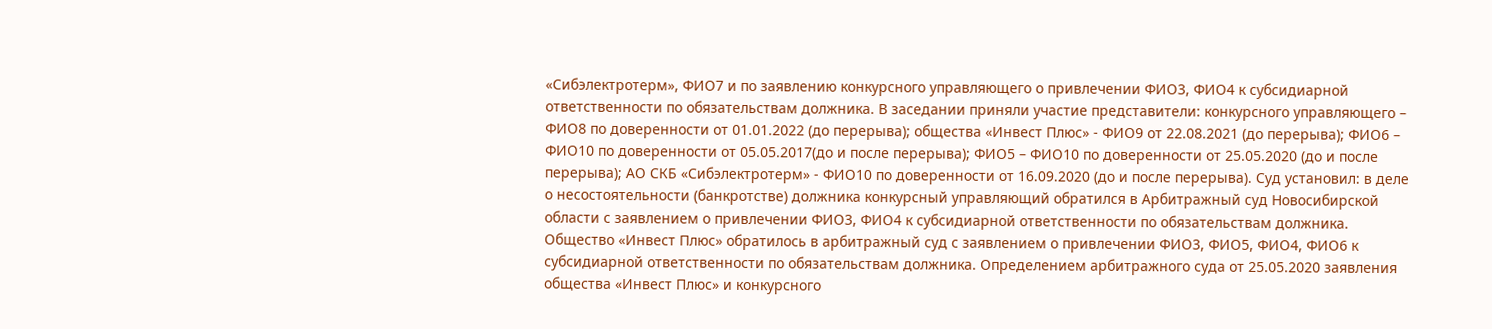«Сибэлектротерм», ФИО7 и по заявлению конкурсного управляющего о привлечении ФИО3, ФИО4 к субсидиарной ответственности по обязательствам должника. В заседании приняли участие представители: конкурсного управляющего – ФИО8 по доверенности от 01.01.2022 (до перерыва); общества «Инвест Плюс» - ФИО9 от 22.08.2021 (до перерыва); ФИО6 – ФИО10 по доверенности от 05.05.2017(до и после перерыва); ФИО5 – ФИО10 по доверенности от 25.05.2020 (до и после перерыва); АО СКБ «Сибэлектротерм» - ФИО10 по доверенности от 16.09.2020 (до и после перерыва). Суд установил: в деле о несостоятельности (банкротстве) должника конкурсный управляющий обратился в Арбитражный суд Новосибирской области с заявлением о привлечении ФИО3, ФИО4 к субсидиарной ответственности по обязательствам должника. Общество «Инвест Плюс» обратилось в арбитражный суд с заявлением о привлечении ФИО3, ФИО5, ФИО4, ФИО6 к субсидиарной ответственности по обязательствам должника. Определением арбитражного суда от 25.05.2020 заявления общества «Инвест Плюс» и конкурсного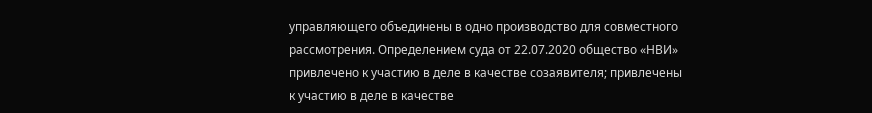управляющего объединены в одно производство для совместного рассмотрения. Определением суда от 22.07.2020 общество «НВИ» привлечено к участию в деле в качестве созаявителя; привлечены к участию в деле в качестве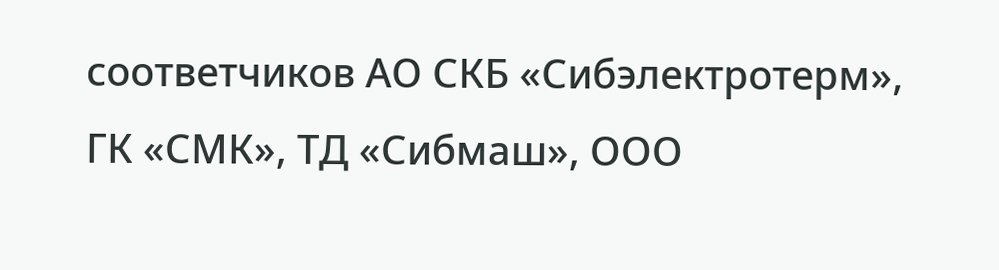соответчиков АО СКБ «Сибэлектротерм», ГК «СМК», ТД «Сибмаш», ООО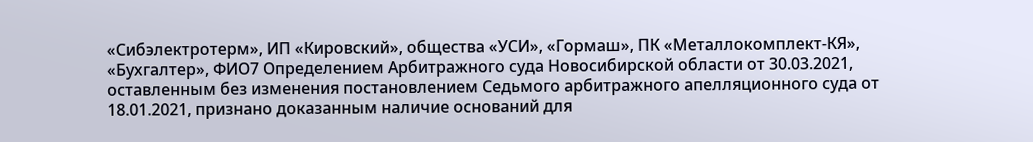«Сибэлектротерм», ИП «Кировский», общества «УСИ», «Гормаш», ПК «Металлокомплект-КЯ», «Бухгалтер», ФИО7 Определением Арбитражного суда Новосибирской области от 30.03.2021, оставленным без изменения постановлением Седьмого арбитражного апелляционного суда от 18.01.2021, признано доказанным наличие оснований для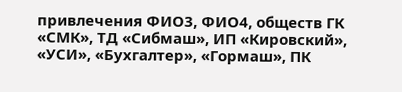привлечения ФИО3, ФИО4, обществ ГК «СМК», ТД «Сибмаш», ИП «Кировский», «УСИ», «Бухгалтер», «Гормаш», ПК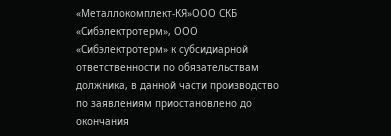«Металлокомплект-КЯ»ООО СКБ «Сибэлектротерм», ООО «Сибэлектротерм» к субсидиарной ответственности по обязательствам должника, в данной части производство по заявлениям приостановлено до окончания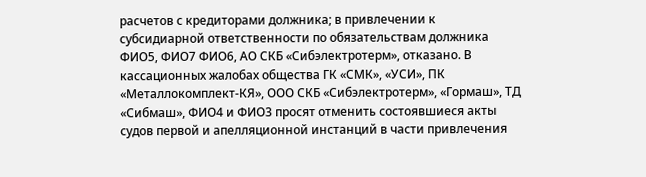расчетов с кредиторами должника; в привлечении к субсидиарной ответственности по обязательствам должника ФИО5, ФИО7 ФИО6, АО СКБ «Сибэлектротерм», отказано. В кассационных жалобах общества ГК «СМК», «УСИ», ПК «Металлокомплект-КЯ», ООО СКБ «Сибэлектротерм», «Гормаш», ТД «Сибмаш», ФИО4 и ФИО3 просят отменить состоявшиеся акты судов первой и апелляционной инстанций в части привлечения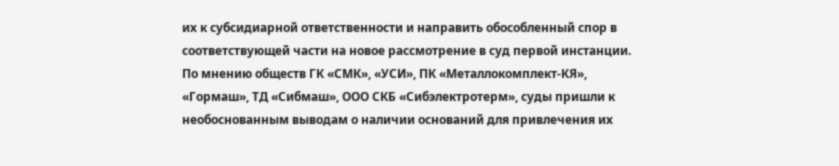их к субсидиарной ответственности и направить обособленный спор в соответствующей части на новое рассмотрение в суд первой инстанции. По мнению обществ ГК «СМК», «УСИ», ПК «Металлокомплект-КЯ», «Гормаш», ТД «Сибмаш», ООО СКБ «Сибэлектротерм», суды пришли к необоснованным выводам о наличии оснований для привлечения их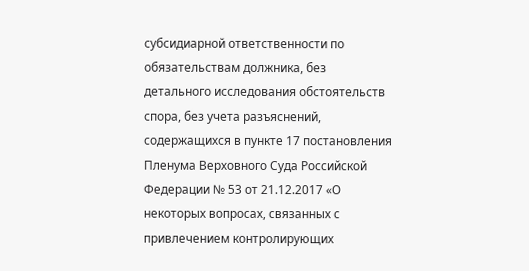субсидиарной ответственности по обязательствам должника, без детального исследования обстоятельств спора, без учета разъяснений, содержащихся в пункте 17 постановления Пленума Верховного Суда Российской Федерации № 53 от 21.12.2017 «О некоторых вопросах, связанных с привлечением контролирующих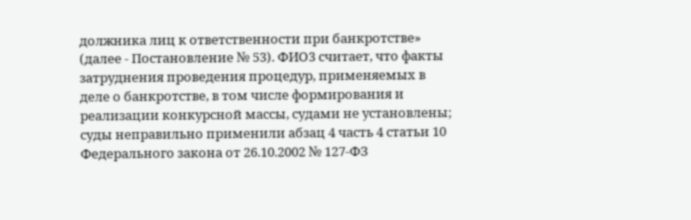должника лиц к ответственности при банкротстве» (далее - Постановление № 53). ФИО3 считает, что факты затруднения проведения процедур, применяемых в деле о банкротстве, в том числе формирования и реализации конкурсной массы, судами не установлены; суды неправильно применили абзац 4 часть 4 статьи 10 Федерального закона от 26.10.2002 № 127-ФЗ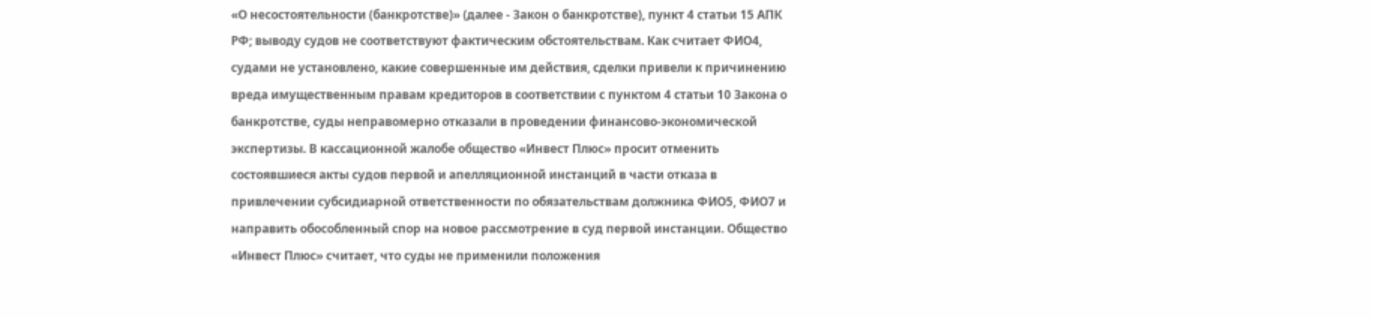«О несостоятельности (банкротстве)» (далее - Закон о банкротстве), пункт 4 статьи 15 АПК РФ; выводу судов не соответствуют фактическим обстоятельствам. Как считает ФИО4, судами не установлено, какие совершенные им действия, сделки привели к причинению вреда имущественным правам кредиторов в соответствии с пунктом 4 статьи 10 Закона о банкротстве, суды неправомерно отказали в проведении финансово-экономической экспертизы. В кассационной жалобе общество «Инвест Плюс» просит отменить состоявшиеся акты судов первой и апелляционной инстанций в части отказа в привлечении субсидиарной ответственности по обязательствам должника ФИО5, ФИО7 и направить обособленный спор на новое рассмотрение в суд первой инстанции. Общество «Инвест Плюс» считает, что суды не применили положения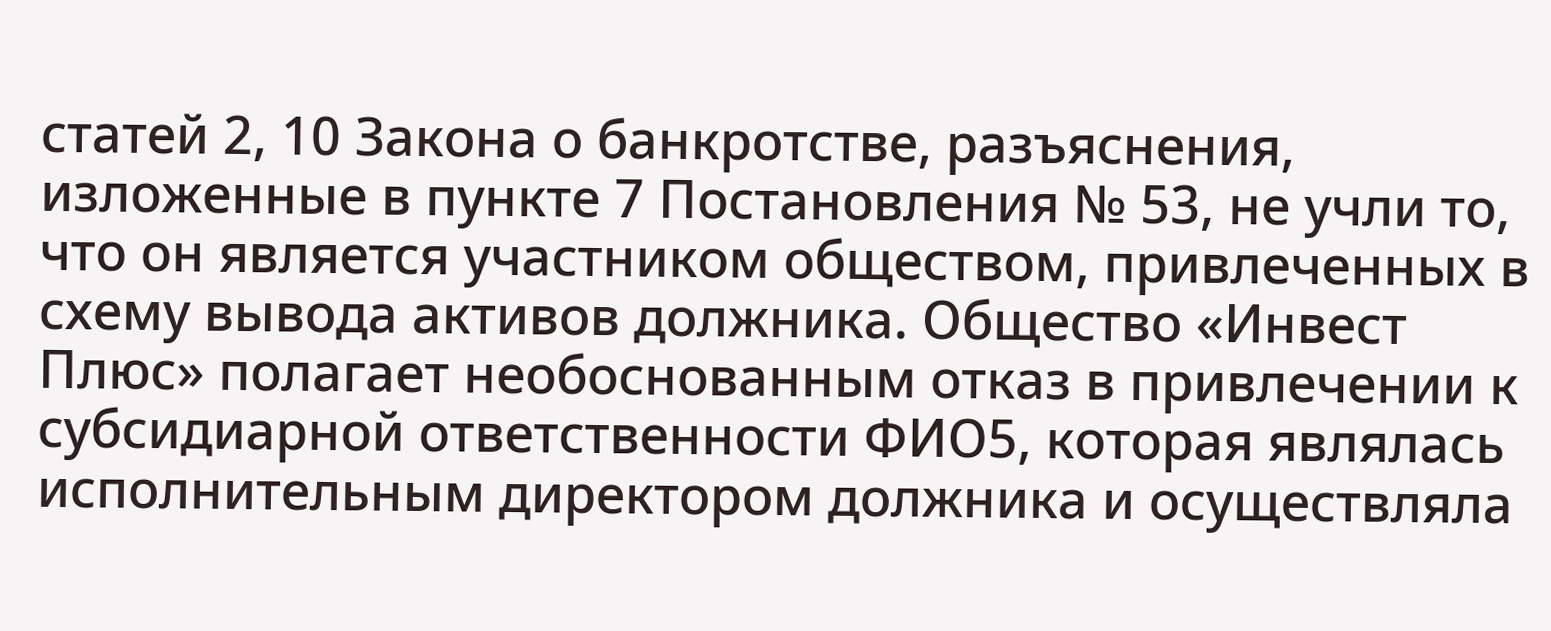статей 2, 10 Закона о банкротстве, разъяснения, изложенные в пункте 7 Постановления № 53, не учли то, что он является участником обществом, привлеченных в схему вывода активов должника. Общество «Инвест Плюс» полагает необоснованным отказ в привлечении к субсидиарной ответственности ФИО5, которая являлась исполнительным директором должника и осуществляла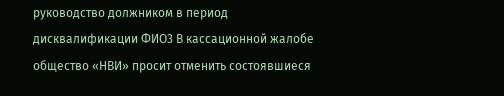руководство должником в период дисквалификации ФИО3 В кассационной жалобе общество «НВИ» просит отменить состоявшиеся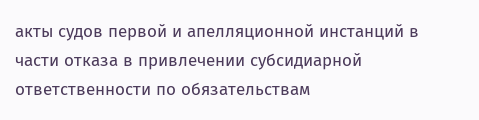акты судов первой и апелляционной инстанций в части отказа в привлечении субсидиарной ответственности по обязательствам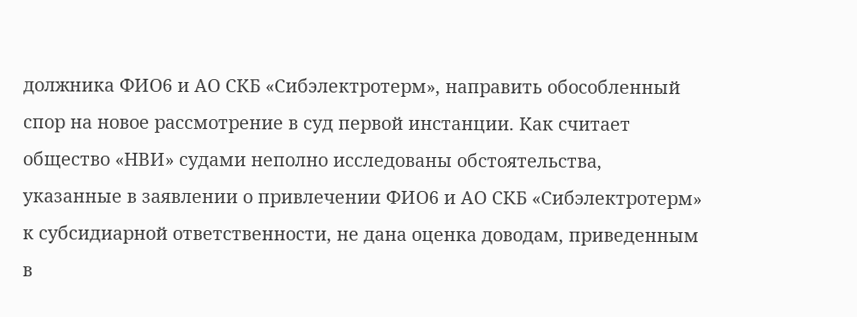должника ФИО6 и АО СКБ «Сибэлектротерм», направить обособленный спор на новое рассмотрение в суд первой инстанции. Как считает общество «НВИ» судами неполно исследованы обстоятельства, указанные в заявлении о привлечении ФИО6 и АО СКБ «Сибэлектротерм» к субсидиарной ответственности, не дана оценка доводам, приведенным в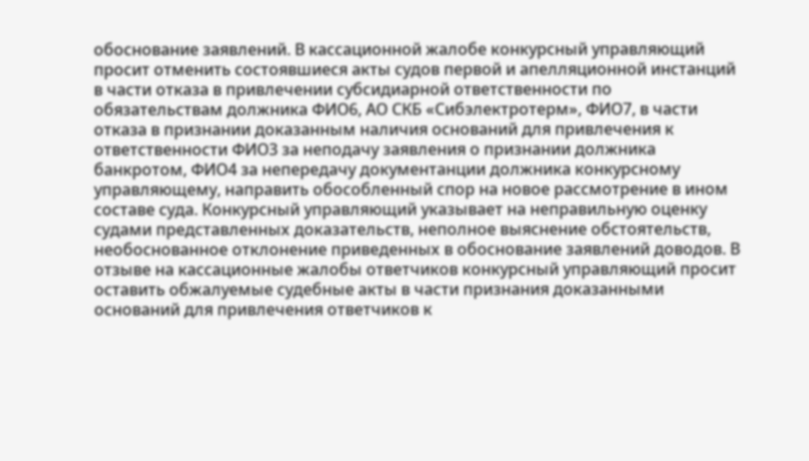обоснование заявлений. В кассационной жалобе конкурсный управляющий просит отменить состоявшиеся акты судов первой и апелляционной инстанций в части отказа в привлечении субсидиарной ответственности по обязательствам должника ФИО6, АО СКБ «Сибэлектротерм», ФИО7, в части отказа в признании доказанным наличия оснований для привлечения к ответственности ФИО3 за неподачу заявления о признании должника банкротом, ФИО4 за непередачу документанции должника конкурсному управляющему, направить обособленный спор на новое рассмотрение в ином составе суда. Конкурсный управляющий указывает на неправильную оценку судами представленных доказательств, неполное выяснение обстоятельств, необоснованное отклонение приведенных в обоснование заявлений доводов. В отзыве на кассационные жалобы ответчиков конкурсный управляющий просит оставить обжалуемые судебные акты в части признания доказанными оснований для привлечения ответчиков к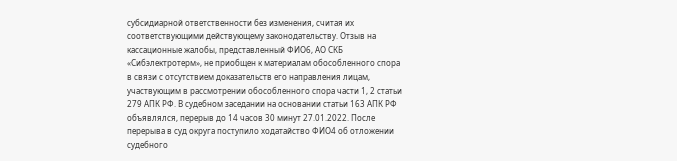субсидиарной ответственности без изменения, считая их соответствующими действующему законодательству. Отзыв на кассационные жалобы, представленный ФИО6, АО СКБ «Сибэлектротерм», не приобщен к материалам обособленного спора в связи с отсутствием доказательств его направления лицам, участвующим в рассмотрении обособленного спора части 1, 2 статьи 279 АПК РФ. В судебном заседании на основании статьи 163 АПК РФ объявлялся, перерыв до 14 часов 30 минут 27.01.2022. После перерыва в суд округа поступило ходатайство ФИО4 об отложении судебного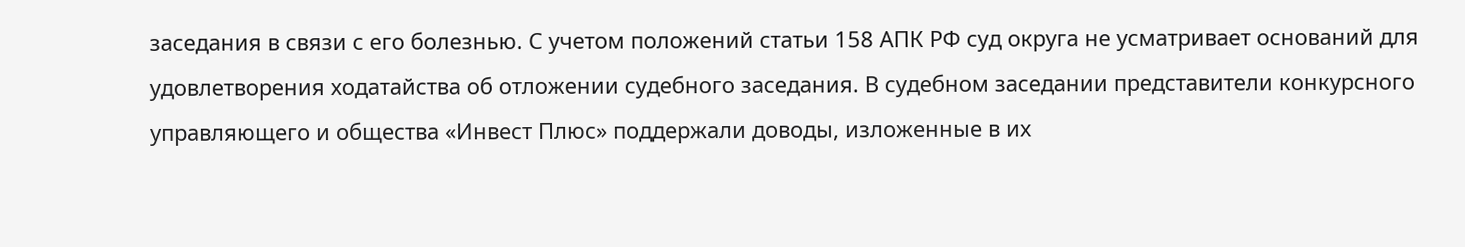заседания в связи с его болезнью. С учетом положений статьи 158 АПК РФ суд округа не усматривает оснований для удовлетворения ходатайства об отложении судебного заседания. В судебном заседании представители конкурсного управляющего и общества «Инвест Плюс» поддержали доводы, изложенные в их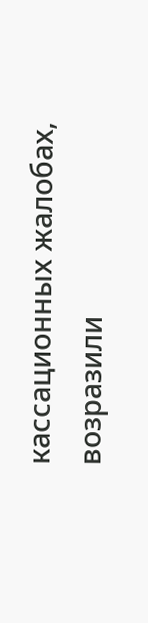кассационных жалобах, возразили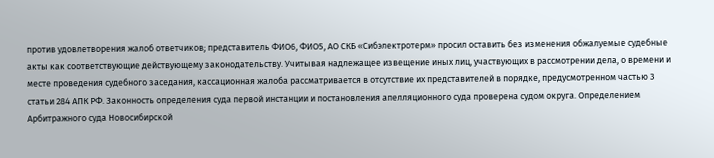против удовлетворения жалоб ответчиков; представитель ФИО6, ФИО5, АО СКБ «Сибэлектротерм» просил оставить без изменения обжалуемые судебные акты как соответствующие действующему законодательству. Учитывая надлежащее извещение иных лиц, участвующих в рассмотрении дела, о времени и месте проведения судебного заседания, кассационная жалоба рассматривается в отсутствие их представителей в порядке, предусмотренном частью 3 статьи 284 АПК РФ. Законность определения суда первой инстанции и постановления апелляционного суда проверена судом округа. Определением Арбитражного суда Новосибирской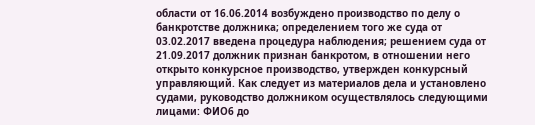области от 16.06.2014 возбуждено производство по делу о банкротстве должника; определением того же суда от 03.02.2017 введена процедура наблюдения; решением суда от 21.09.2017 должник признан банкротом, в отношении него открыто конкурсное производство, утвержден конкурсный управляющий. Как следует из материалов дела и установлено судами, руководство должником осуществлялось следующими лицами: ФИО6 до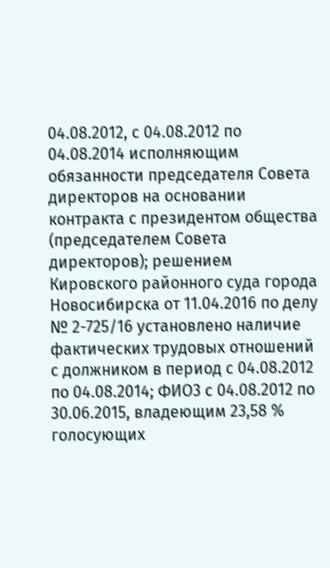04.08.2012, с 04.08.2012 по 04.08.2014 исполняющим обязанности председателя Совета директоров на основании контракта с президентом общества (председателем Совета директоров); решением Кировского районного суда города Новосибирска от 11.04.2016 по делу № 2-725/16 установлено наличие фактических трудовых отношений с должником в период с 04.08.2012 по 04.08.2014; ФИО3 с 04.08.2012 по 30.06.2015, владеющим 23,58 % голосующих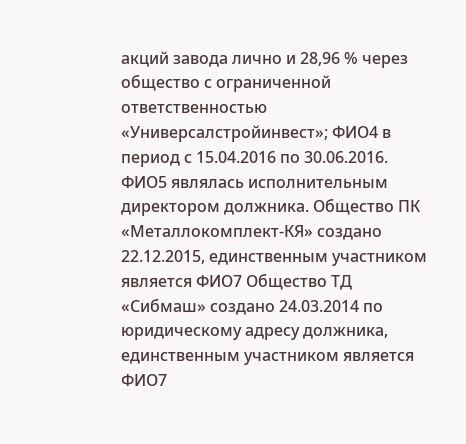акций завода лично и 28,96 % через общество с ограниченной ответственностью «Универсалстройинвест»; ФИО4 в период с 15.04.2016 по 30.06.2016. ФИО5 являлась исполнительным директором должника. Общество ПК «Металлокомплект-КЯ» создано 22.12.2015, единственным участником является ФИО7 Общество ТД «Сибмаш» создано 24.03.2014 по юридическому адресу должника, единственным участником является ФИО7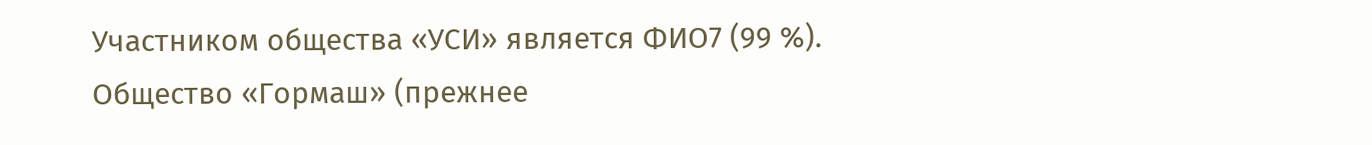Участником общества «УСИ» является ФИО7 (99 %). Общество «Гормаш» (прежнее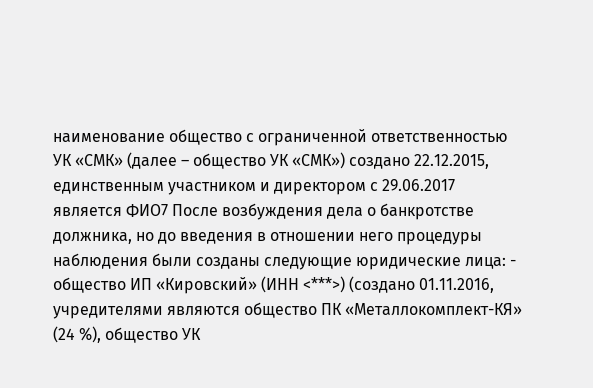наименование общество с ограниченной ответственностью УК «СМК» (далее – общество УК «СМК») создано 22.12.2015, единственным участником и директором с 29.06.2017 является ФИО7 После возбуждения дела о банкротстве должника, но до введения в отношении него процедуры наблюдения были созданы следующие юридические лица: - общество ИП «Кировский» (ИНН <***>) (создано 01.11.2016, учредителями являются общество ПК «Металлокомплект-КЯ» (24 %), общество УК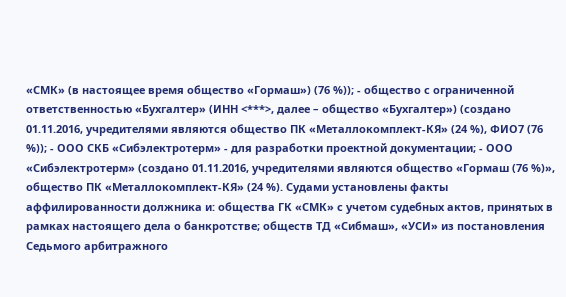«СМК» (в настоящее время общество «Гормаш») (76 %)); - общество с ограниченной ответственностью «Бухгалтер» (ИНН <***>, далее – общество «Бухгалтер») (создано 01.11.2016, учредителями являются общество ПК «Металлокомплект-КЯ» (24 %), ФИО7 (76 %)); - ООО СКБ «Сибэлектротерм» - для разработки проектной документации; - ООО «Сибэлектротерм» (создано 01.11.2016, учредителями являются общество «Гормаш (76 %)», общество ПК «Металлокомплект-КЯ» (24 %). Судами установлены факты аффилированности должника и: общества ГК «СМК» с учетом судебных актов, принятых в рамках настоящего дела о банкротстве; обществ ТД «Сибмаш», «УСИ» из постановления Седьмого арбитражного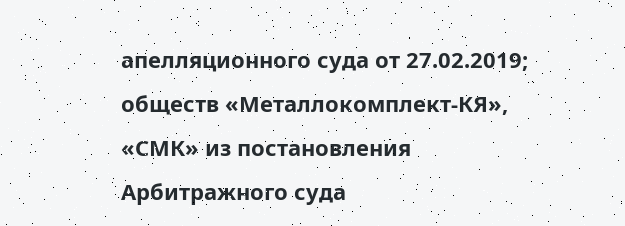апелляционного суда от 27.02.2019; обществ «Металлокомплект-КЯ», «СМК» из постановления Арбитражного суда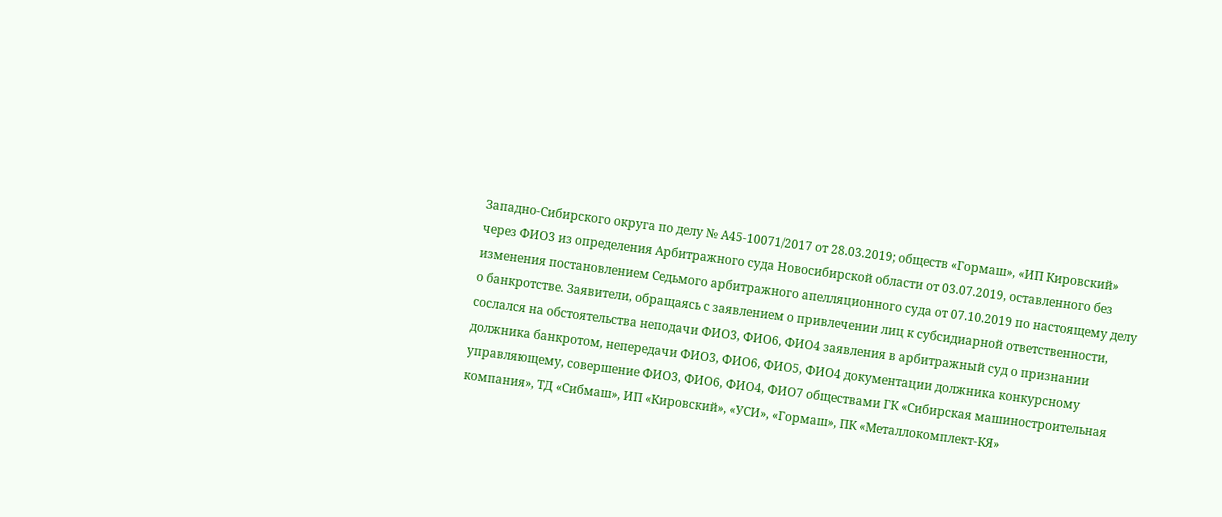Западно-Сибирского округа по делу № А45-10071/2017 от 28.03.2019; обществ «Гормаш», «ИП Кировский» через ФИО3 из определения Арбитражного суда Новосибирской области от 03.07.2019, оставленного без изменения постановлением Седьмого арбитражного апелляционного суда от 07.10.2019 по настоящему делу о банкротстве. Заявители, обращаясь с заявлением о привлечении лиц к субсидиарной ответственности, сослался на обстоятельства неподачи ФИО3, ФИО6, ФИО4 заявления в арбитражный суд о признании должника банкротом, непередачи ФИО3, ФИО6, ФИО5, ФИО4 документации должника конкурсному управляющему, совершение ФИО3, ФИО6, ФИО4, ФИО7 обществами ГК «Сибирская машиностроительная компания», ТД «Сибмаш», ИП «Кировский», «УСИ», «Гормаш», ПК «Металлокомплект-КЯ»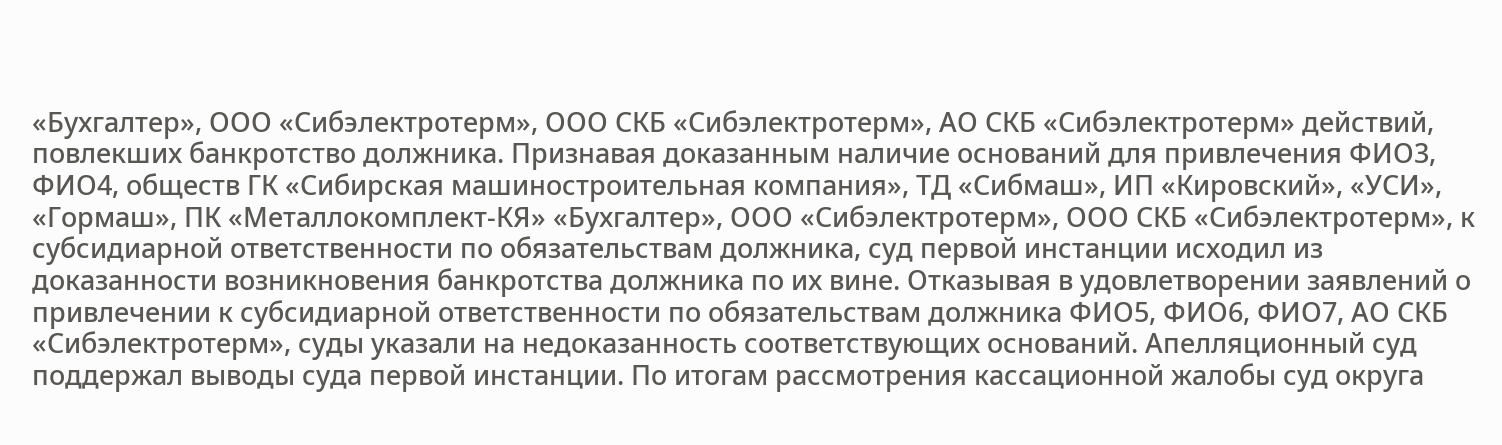«Бухгалтер», ООО «Сибэлектротерм», ООО СКБ «Сибэлектротерм», АО СКБ «Сибэлектротерм» действий, повлекших банкротство должника. Признавая доказанным наличие оснований для привлечения ФИО3, ФИО4, обществ ГК «Сибирская машиностроительная компания», ТД «Сибмаш», ИП «Кировский», «УСИ», «Гормаш», ПК «Металлокомплект-КЯ» «Бухгалтер», ООО «Сибэлектротерм», ООО СКБ «Сибэлектротерм», к субсидиарной ответственности по обязательствам должника, суд первой инстанции исходил из доказанности возникновения банкротства должника по их вине. Отказывая в удовлетворении заявлений о привлечении к субсидиарной ответственности по обязательствам должника ФИО5, ФИО6, ФИО7, АО СКБ «Сибэлектротерм», суды указали на недоказанность соответствующих оснований. Апелляционный суд поддержал выводы суда первой инстанции. По итогам рассмотрения кассационной жалобы суд округа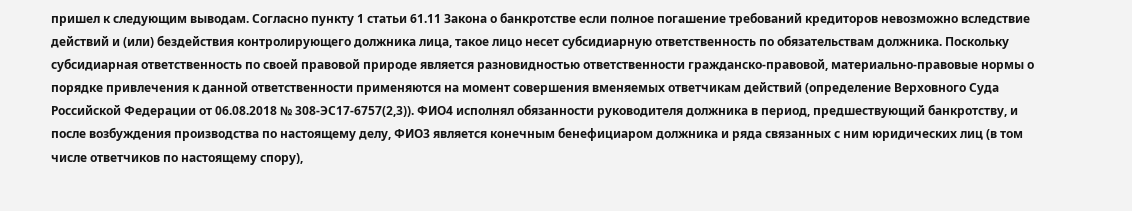пришел к следующим выводам. Согласно пункту 1 статьи 61.11 Закона о банкротстве если полное погашение требований кредиторов невозможно вследствие действий и (или) бездействия контролирующего должника лица, такое лицо несет субсидиарную ответственность по обязательствам должника. Поскольку субсидиарная ответственность по своей правовой природе является разновидностью ответственности гражданско-правовой, материально-правовые нормы о порядке привлечения к данной ответственности применяются на момент совершения вменяемых ответчикам действий (определение Верховного Суда Российской Федерации от 06.08.2018 № 308-ЭС17-6757(2,3)). ФИО4 исполнял обязанности руководителя должника в период, предшествующий банкротству, и после возбуждения производства по настоящему делу, ФИО3 является конечным бенефициаром должника и ряда связанных с ним юридических лиц (в том числе ответчиков по настоящему спору),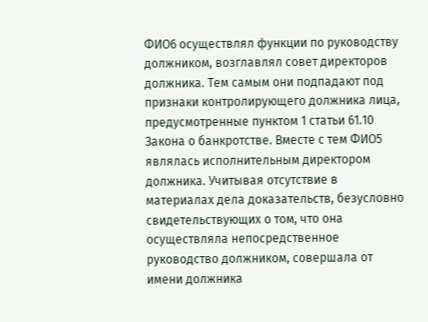ФИО6 осуществлял функции по руководству должником, возглавлял совет директоров должника. Тем самым они подпадают под признаки контролирующего должника лица, предусмотренные пунктом 1 статьи 61.10 Закона о банкротстве. Вместе с тем ФИО5 являлась исполнительным директором должника. Учитывая отсутствие в материалах дела доказательств, безусловно свидетельствующих о том, что она осуществляла непосредственное руководство должником, совершала от имени должника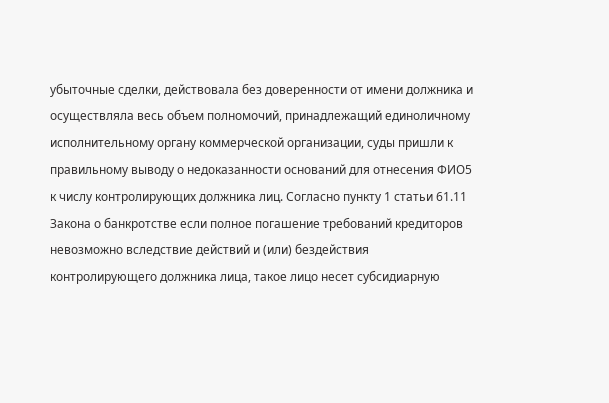убыточные сделки, действовала без доверенности от имени должника и осуществляла весь объем полномочий, принадлежащий единоличному исполнительному органу коммерческой организации, суды пришли к правильному выводу о недоказанности оснований для отнесения ФИО5 к числу контролирующих должника лиц. Согласно пункту 1 статьи 61.11 Закона о банкротстве если полное погашение требований кредиторов невозможно вследствие действий и (или) бездействия контролирующего должника лица, такое лицо несет субсидиарную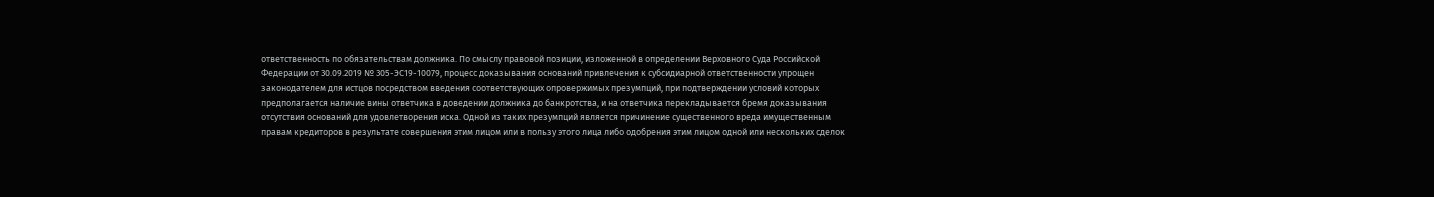ответственность по обязательствам должника. По смыслу правовой позиции, изложенной в определении Верховного Суда Российской Федерации от 30.09.2019 № 305-ЭС19-10079, процесс доказывания оснований привлечения к субсидиарной ответственности упрощен законодателем для истцов посредством введения соответствующих опровержимых презумпций, при подтверждении условий которых предполагается наличие вины ответчика в доведении должника до банкротства, и на ответчика перекладывается бремя доказывания отсутствия оснований для удовлетворения иска. Одной из таких презумпций является причинение существенного вреда имущественным правам кредиторов в результате совершения этим лицом или в пользу этого лица либо одобрения этим лицом одной или нескольких сделок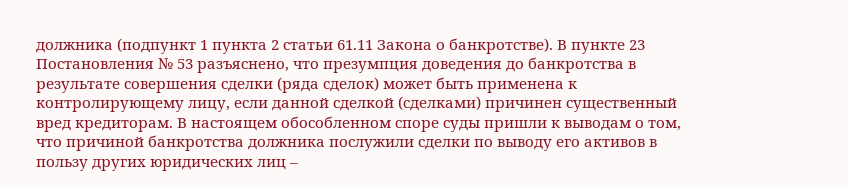должника (подпункт 1 пункта 2 статьи 61.11 Закона о банкротстве). В пункте 23 Постановления № 53 разъяснено, что презумпция доведения до банкротства в результате совершения сделки (ряда сделок) может быть применена к контролирующему лицу, если данной сделкой (сделками) причинен существенный вред кредиторам. В настоящем обособленном споре суды пришли к выводам о том, что причиной банкротства должника послужили сделки по выводу его активов в пользу других юридических лиц –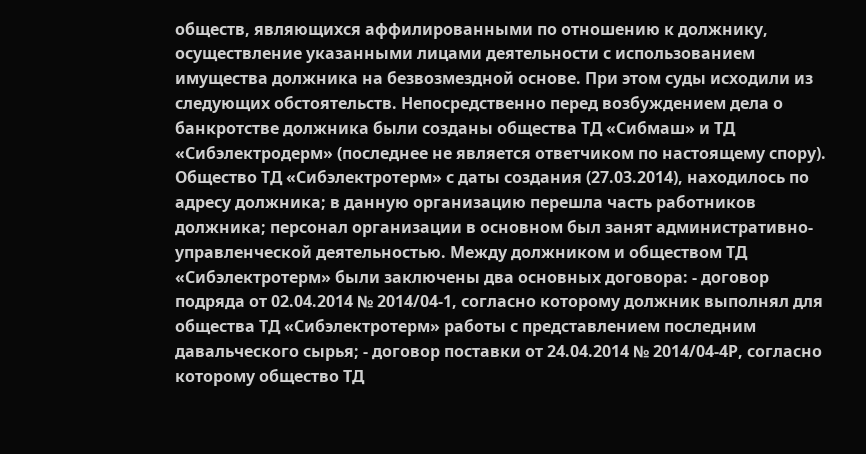обществ, являющихся аффилированными по отношению к должнику, осуществление указанными лицами деятельности с использованием имущества должника на безвозмездной основе. При этом суды исходили из следующих обстоятельств. Непосредственно перед возбуждением дела о банкротстве должника были созданы общества ТД «Сибмаш» и ТД «Сибэлектродерм» (последнее не является ответчиком по настоящему спору). Общество ТД «Сибэлектротерм» с даты создания (27.03.2014), находилось по адресу должника; в данную организацию перешла часть работников должника; персонал организации в основном был занят административно-управленческой деятельностью. Между должником и обществом ТД «Сибэлектротерм» были заключены два основных договора: - договор подряда от 02.04.2014 № 2014/04-1, согласно которому должник выполнял для общества ТД «Сибэлектротерм» работы с представлением последним давальческого сырья; - договор поставки от 24.04.2014 № 2014/04-4Р, согласно которому общество ТД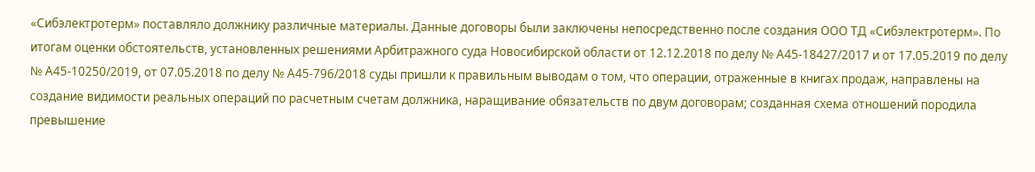«Сибэлектротерм» поставляло должнику различные материалы. Данные договоры были заключены непосредственно после создания ООО ТД «Сибэлектротерм». По итогам оценки обстоятельств, установленных решениями Арбитражного суда Новосибирской области от 12.12.2018 по делу № А45-18427/2017 и от 17.05.2019 по делу № А45-10250/2019, от 07.05.2018 по делу № А45-796/2018 суды пришли к правильным выводам о том, что операции, отраженные в книгах продаж, направлены на создание видимости реальных операций по расчетным счетам должника, наращивание обязательств по двум договорам; созданная схема отношений породила превышение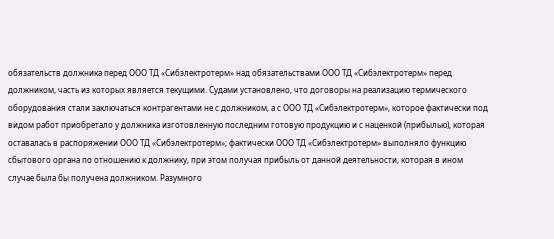обязательств должника перед ООО ТД «Сибэлектротерм» над обязательствами ООО ТД «Сибэлектротерм» перед должником, часть из которых является текущими. Судами установлено, что договоры на реализацию термического оборудования стали заключаться контрагентами не с должником, а с ООО ТД «Сибэлектротерм», которое фактически под видом работ приобретало у должника изготовленную последним готовую продукцию и с наценкой (прибылью), которая оставалась в распоряжении ООО ТД «Сибэлектротерм»; фактически ООО ТД «Сибэлектротерм» выполняло функцию сбытового органа по отношению к должнику, при этом получая прибыль от данной деятельности, которая в ином случае была бы получена должником. Разумного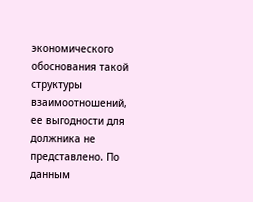экономического обоснования такой структуры взаимоотношений, ее выгодности для должника не представлено. По данным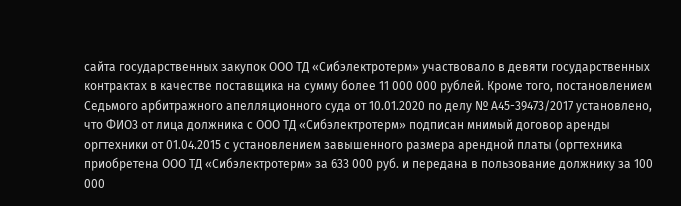сайта государственных закупок ООО ТД «Сибэлектротерм» участвовало в девяти государственных контрактах в качестве поставщика на сумму более 11 000 000 рублей. Кроме того, постановлением Седьмого арбитражного апелляционного суда от 10.01.2020 по делу № А45-39473/2017 установлено, что ФИО3 от лица должника с ООО ТД «Сибэлектротерм» подписан мнимый договор аренды оргтехники от 01.04.2015 с установлением завышенного размера арендной платы (оргтехника приобретена ООО ТД «Сибэлектротерм» за 633 000 руб. и передана в пользование должнику за 100 000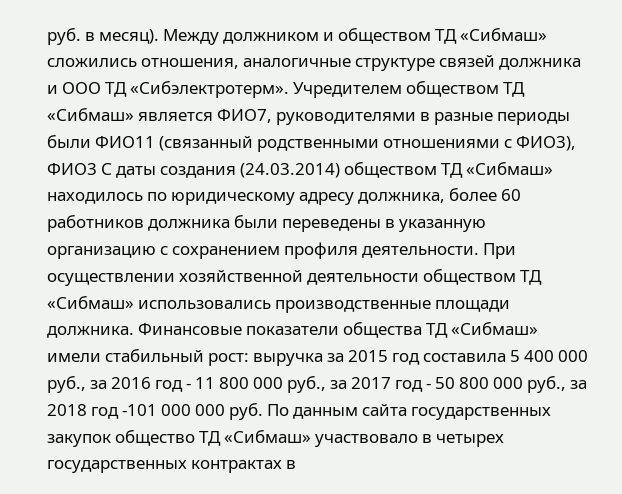руб. в месяц). Между должником и обществом ТД «Сибмаш» сложились отношения, аналогичные структуре связей должника и ООО ТД «Сибэлектротерм». Учредителем обществом ТД «Сибмаш» является ФИО7, руководителями в разные периоды были ФИО11 (связанный родственными отношениями с ФИО3), ФИО3 С даты создания (24.03.2014) обществом ТД «Сибмаш» находилось по юридическому адресу должника, более 60 работников должника были переведены в указанную организацию с сохранением профиля деятельности. При осуществлении хозяйственной деятельности обществом ТД «Сибмаш» использовались производственные площади должника. Финансовые показатели общества ТД «Сибмаш» имели стабильный рост: выручка за 2015 год составила 5 400 000 руб., за 2016 год - 11 800 000 руб., за 2017 год - 50 800 000 руб., за 2018 год -101 000 000 руб. По данным сайта государственных закупок общество ТД «Сибмаш» участвовало в четырех государственных контрактах в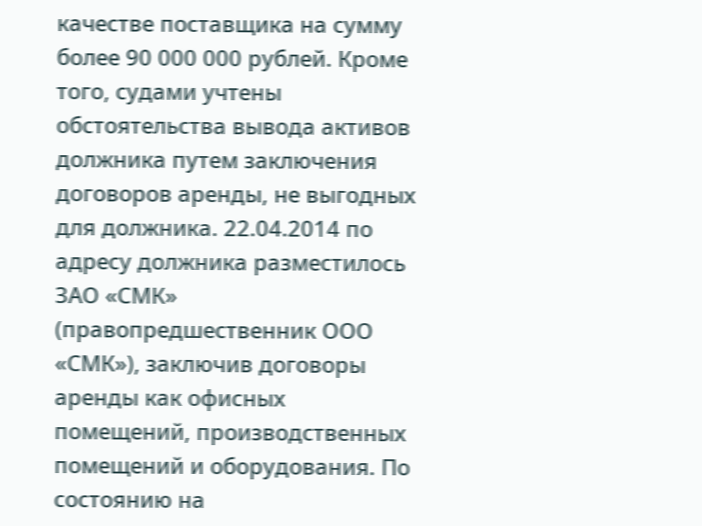качестве поставщика на сумму более 90 000 000 рублей. Кроме того, судами учтены обстоятельства вывода активов должника путем заключения договоров аренды, не выгодных для должника. 22.04.2014 по адресу должника разместилось ЗАО «СМК» (правопредшественник ООО «СМК»), заключив договоры аренды как офисных помещений, производственных помещений и оборудования. По состоянию на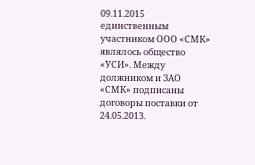09.11.2015 единственным участником ООО «СМК» являлось общество «УСИ». Между должником и ЗАО «СМК» подписаны договоры поставки от 24.05.2013.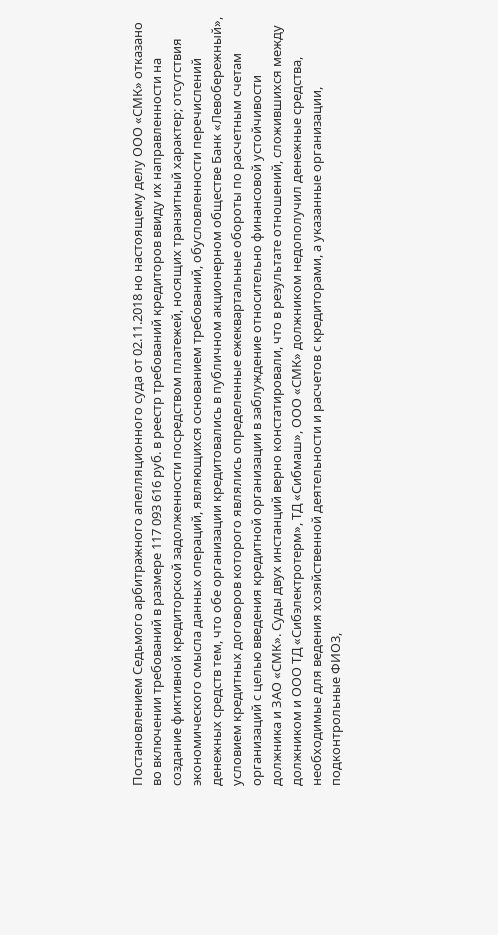Постановлением Седьмого арбитражного апелляционного суда от 02.11.2018 но настоящему делу ООО «СМК» отказано во включении требований в размере 117 093 616 руб. в реестр требований кредиторов ввиду их направленности на создание фиктивной кредиторской задолженности посредством платежей, носящих транзитный характер; отсутствия экономического смысла данных операций, являющихся основанием требований, обусловленности перечислений денежных средств тем, что обе организации кредитовались в публичном акционерном обществе Банк «Левобережный», условием кредитных договоров которого являлись определенные ежеквартальные обороты по расчетным счетам организаций с целью введения кредитной организации в заблуждение относительно финансовой устойчивости должника и ЗАО «СМК». Суды двух инстанций верно констатировали, что в результате отношений, сложившихся между должником и ООО ТД «Сибэлектротерм», ТД «Сибмаш», ООО «СМК» должником недополучил денежные средства, необходимые для ведения хозяйственной деятельности и расчетов с кредиторами, а указанные организации, подконтрольные ФИО3,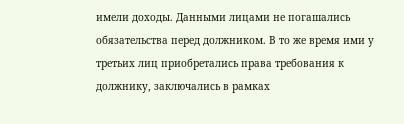имели доходы. Данными лицами не погашались обязательства перед должником. В то же время ими у третьих лиц приобретались права требования к должнику, заключались в рамках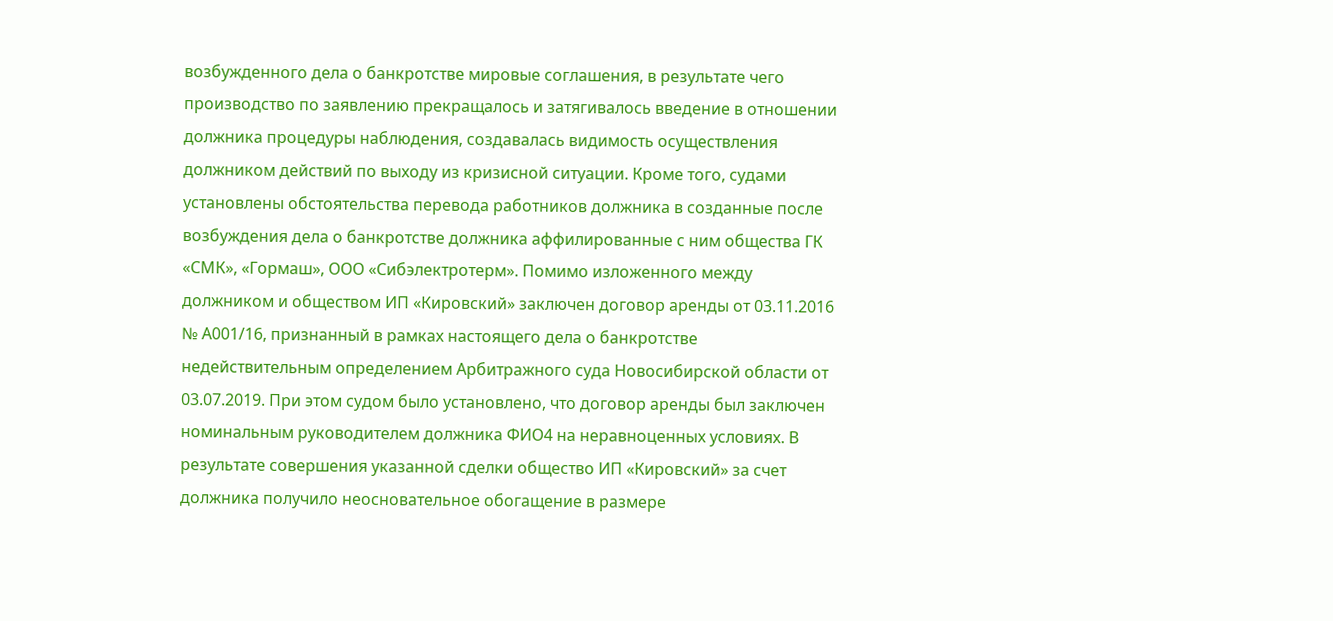возбужденного дела о банкротстве мировые соглашения, в результате чего производство по заявлению прекращалось и затягивалось введение в отношении должника процедуры наблюдения, создавалась видимость осуществления должником действий по выходу из кризисной ситуации. Кроме того, судами установлены обстоятельства перевода работников должника в созданные после возбуждения дела о банкротстве должника аффилированные с ним общества ГК «СМК», «Гормаш», ООО «Сибэлектротерм». Помимо изложенного между должником и обществом ИП «Кировский» заключен договор аренды от 03.11.2016 № А001/16, признанный в рамках настоящего дела о банкротстве недействительным определением Арбитражного суда Новосибирской области от 03.07.2019. При этом судом было установлено, что договор аренды был заключен номинальным руководителем должника ФИО4 на неравноценных условиях. В результате совершения указанной сделки общество ИП «Кировский» за счет должника получило неосновательное обогащение в размере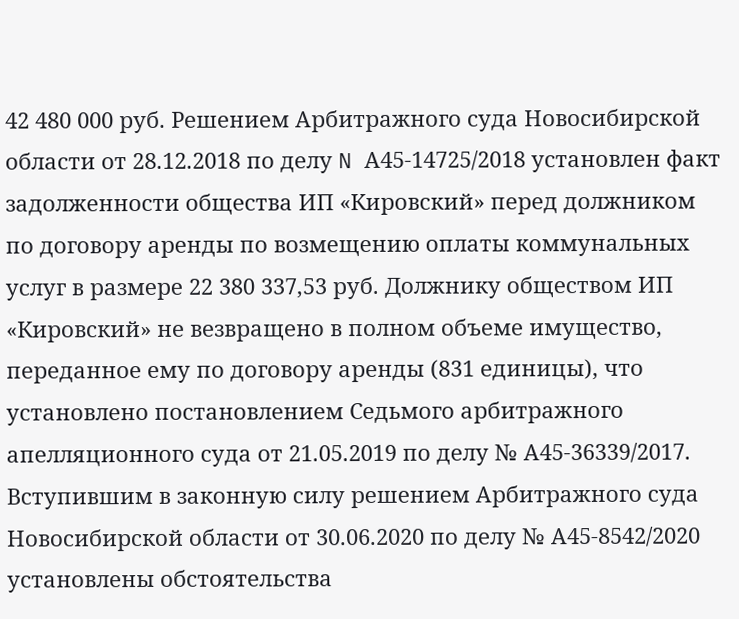42 480 000 руб. Решением Арбитражного суда Новосибирской области от 28.12.2018 по делу N А45-14725/2018 установлен факт задолженности общества ИП «Кировский» перед должником по договору аренды по возмещению оплаты коммунальных услуг в размере 22 380 337,53 руб. Должнику обществом ИП «Кировский» не везвращено в полном объеме имущество, переданное ему по договору аренды (831 единицы), что установлено постановлением Седьмого арбитражного апелляционного суда от 21.05.2019 по делу № А45-36339/2017. Вступившим в законную силу решением Арбитражного суда Новосибирской области от 30.06.2020 по делу № А45-8542/2020 установлены обстоятельства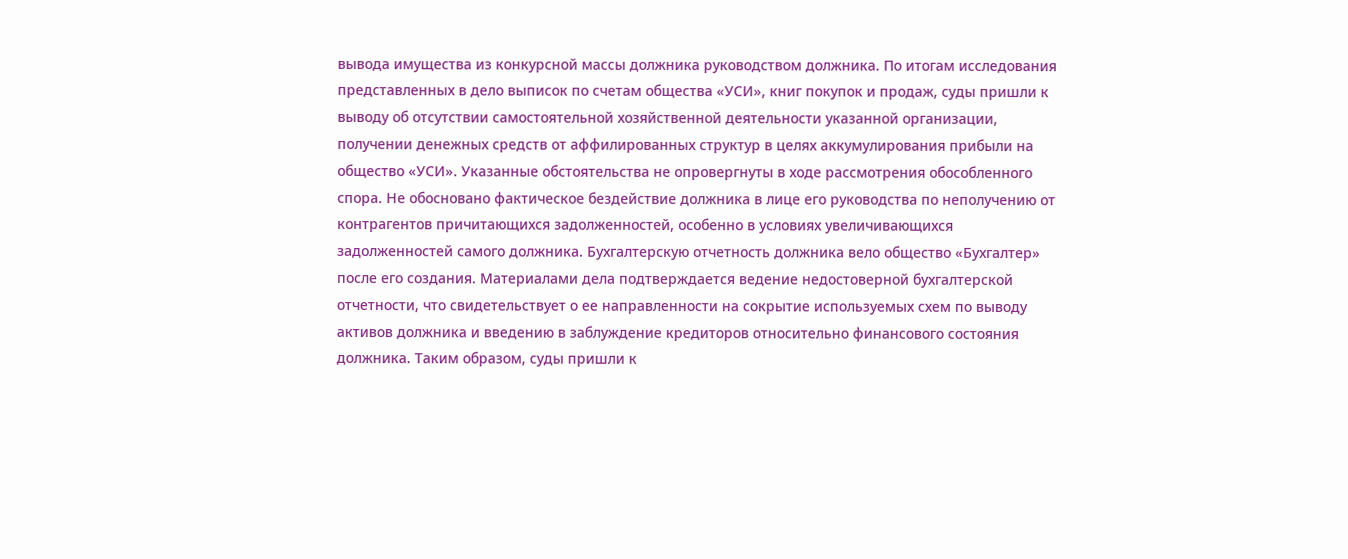вывода имущества из конкурсной массы должника руководством должника. По итогам исследования представленных в дело выписок по счетам общества «УСИ», книг покупок и продаж, суды пришли к выводу об отсутствии самостоятельной хозяйственной деятельности указанной организации, получении денежных средств от аффилированных структур в целях аккумулирования прибыли на общество «УСИ». Указанные обстоятельства не опровергнуты в ходе рассмотрения обособленного спора. Не обосновано фактическое бездействие должника в лице его руководства по неполучению от контрагентов причитающихся задолженностей, особенно в условиях увеличивающихся задолженностей самого должника. Бухгалтерскую отчетность должника вело общество «Бухгалтер» после его создания. Материалами дела подтверждается ведение недостоверной бухгалтерской отчетности, что свидетельствует о ее направленности на сокрытие используемых схем по выводу активов должника и введению в заблуждение кредиторов относительно финансового состояния должника. Таким образом, суды пришли к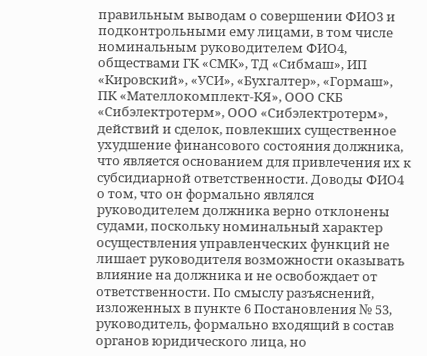правильным выводам о совершении ФИО3 и подконтрольными ему лицами, в том числе номинальным руководителем ФИО4, обществами ГК «СМК», ТД «Сибмаш», ИП «Кировский», «УСИ», «Бухгалтер», «Гормаш», ПК «Мателлокомплект-КЯ», ООО СКБ «Сибэлектротерм», ООО «Сибэлектротерм», действий и сделок, повлекших существенное ухудшение финансового состояния должника, что является основанием для привлечения их к субсидиарной ответственности. Доводы ФИО4 о том, что он формально являлся руководителем должника верно отклонены судами, поскольку номинальный характер осуществления управленческих функций не лишает руководителя возможности оказывать влияние на должника и не освобождает от ответственности. По смыслу разъяснений, изложенных в пункте 6 Постановления № 53, руководитель, формально входящий в состав органов юридического лица, но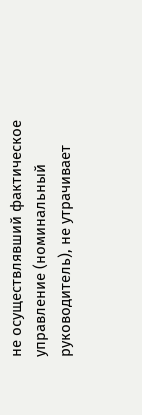не осуществлявший фактическое управление (номинальный руководитель), не утрачивает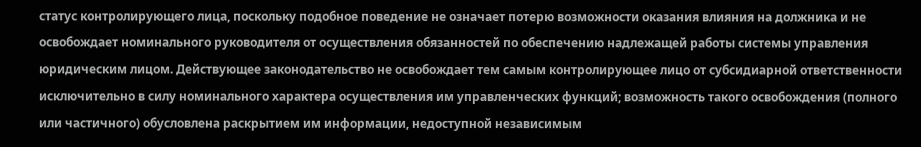статус контролирующего лица, поскольку подобное поведение не означает потерю возможности оказания влияния на должника и не освобождает номинального руководителя от осуществления обязанностей по обеспечению надлежащей работы системы управления юридическим лицом. Действующее законодательство не освобождает тем самым контролирующее лицо от субсидиарной ответственности исключительно в силу номинального характера осуществления им управленческих функций; возможность такого освобождения (полного или частичного) обусловлена раскрытием им информации, недоступной независимым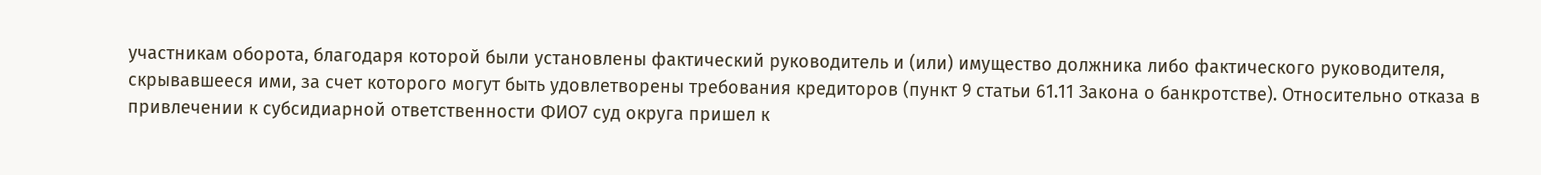участникам оборота, благодаря которой были установлены фактический руководитель и (или) имущество должника либо фактического руководителя, скрывавшееся ими, за счет которого могут быть удовлетворены требования кредиторов (пункт 9 статьи 61.11 Закона о банкротстве). Относительно отказа в привлечении к субсидиарной ответственности ФИО7 суд округа пришел к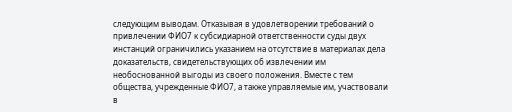следующим выводам. Отказывая в удовлетворении требований о привлечении ФИО7 к субсидиарной ответственности суды двух инстанций ограничились указанием на отсутствие в материалах дела доказательств, свидетельствующих об извлечении им необоснованной выгоды из своего положения. Вместе с тем общества, учрежденные ФИО7, а также управляемые им, участвовали в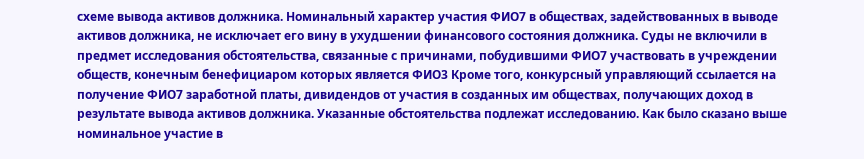схеме вывода активов должника. Номинальный характер участия ФИО7 в обществах, задействованных в выводе активов должника, не исключает его вину в ухудшении финансового состояния должника. Суды не включили в предмет исследования обстоятельства, связанные с причинами, побудившими ФИО7 участвовать в учреждении обществ, конечным бенефициаром которых является ФИО3 Кроме того, конкурсный управляющий ссылается на получение ФИО7 заработной платы, дивидендов от участия в созданных им обществах, получающих доход в результате вывода активов должника. Указанные обстоятельства подлежат исследованию. Как было сказано выше номинальное участие в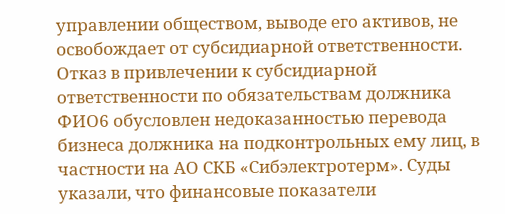управлении обществом, выводе его активов, не освобождает от субсидиарной ответственности. Отказ в привлечении к субсидиарной ответственности по обязательствам должника ФИО6 обусловлен недоказанностью перевода бизнеса должника на подконтрольных ему лиц, в частности на АО СКБ «Сибэлектротерм». Суды указали, что финансовые показатели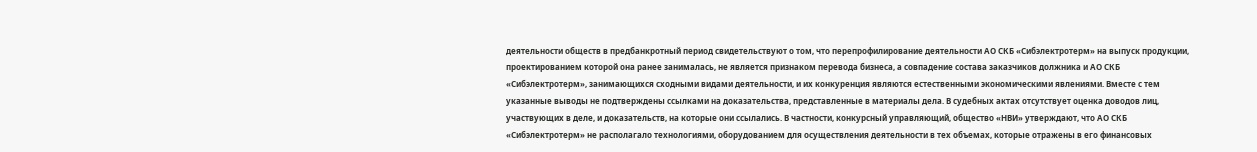деятельности обществ в предбанкротный период свидетельствуют о том, что перепрофилирование деятельности АО СКБ «Сибэлектротерм» на выпуск продукции, проектированием которой она ранее занималась, не является признаком перевода бизнеса, а совпадение состава заказчиков должника и АО СКБ «Сибэлектротерм», занимающихся сходными видами деятельности, и их конкуренция являются естественными экономическими явлениями. Вместе с тем указанные выводы не подтверждены ссылками на доказательства, представленные в материалы дела. В судебных актах отсутствует оценка доводов лиц, участвующих в деле, и доказательств, на которые они ссылались. В частности, конкурсный управляющий, общество «НВИ» утверждают, что АО СКБ «Сибэлектротерм» не располагало технологиями, оборудованием для осуществления деятельности в тех объемах, которые отражены в его финансовых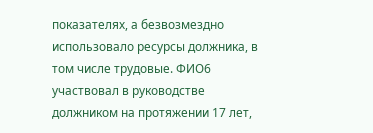показателях, а безвозмездно использовало ресурсы должника, в том числе трудовые. ФИО6 участвовал в руководстве должником на протяжении 17 лет,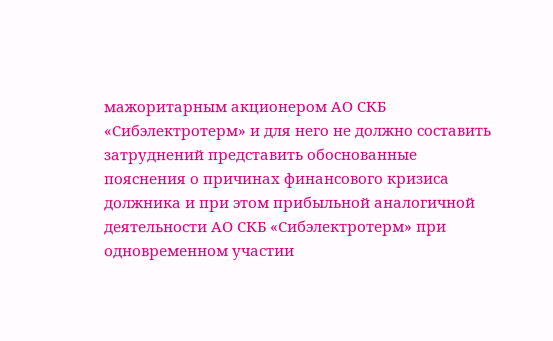мажоритарным акционером АО СКБ «Сибэлектротерм» и для него не должно составить затруднений представить обоснованные пояснения о причинах финансового кризиса должника и при этом прибыльной аналогичной деятельности АО СКБ «Сибэлектротерм» при одновременном участии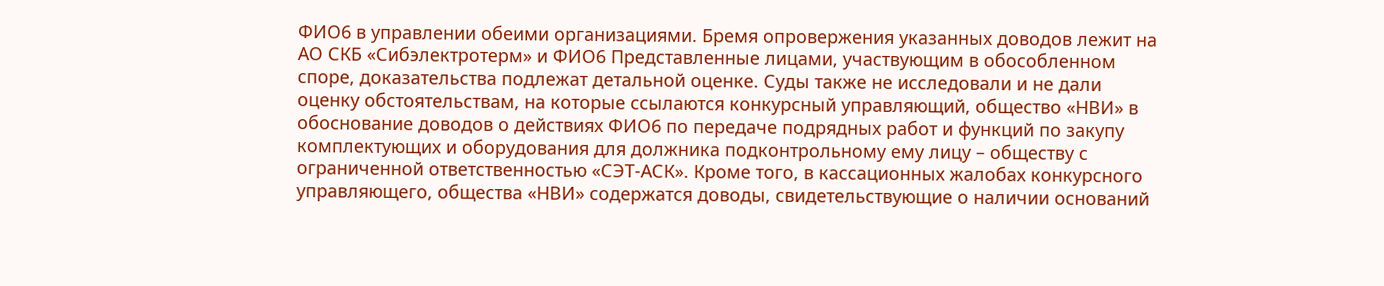ФИО6 в управлении обеими организациями. Бремя опровержения указанных доводов лежит на АО СКБ «Сибэлектротерм» и ФИО6 Представленные лицами, участвующим в обособленном споре, доказательства подлежат детальной оценке. Суды также не исследовали и не дали оценку обстоятельствам, на которые ссылаются конкурсный управляющий, общество «НВИ» в обоснование доводов о действиях ФИО6 по передаче подрядных работ и функций по закупу комплектующих и оборудования для должника подконтрольному ему лицу – обществу с ограниченной ответственностью «СЭТ-АСК». Кроме того, в кассационных жалобах конкурсного управляющего, общества «НВИ» содержатся доводы, свидетельствующие о наличии оснований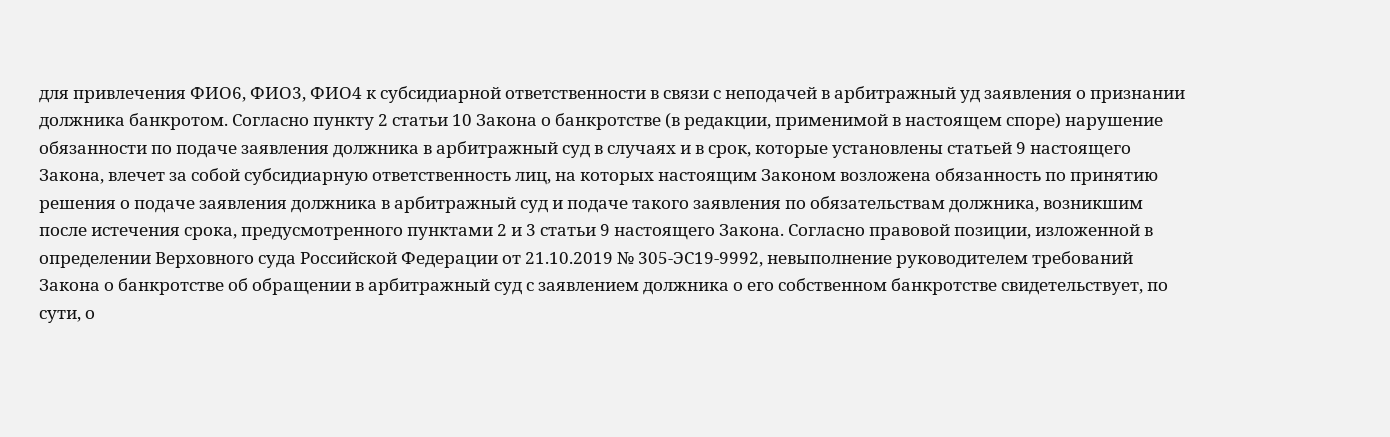для привлечения ФИО6, ФИО3, ФИО4 к субсидиарной ответственности в связи с неподачей в арбитражный уд заявления о признании должника банкротом. Согласно пункту 2 статьи 10 Закона о банкротстве (в редакции, применимой в настоящем споре) нарушение обязанности по подаче заявления должника в арбитражный суд в случаях и в срок, которые установлены статьей 9 настоящего Закона, влечет за собой субсидиарную ответственность лиц, на которых настоящим Законом возложена обязанность по принятию решения о подаче заявления должника в арбитражный суд и подаче такого заявления по обязательствам должника, возникшим после истечения срока, предусмотренного пунктами 2 и 3 статьи 9 настоящего Закона. Согласно правовой позиции, изложенной в определении Верховного суда Российской Федерации от 21.10.2019 № 305-ЭС19-9992, невыполнение руководителем требований Закона о банкротстве об обращении в арбитражный суд с заявлением должника о его собственном банкротстве свидетельствует, по сути, о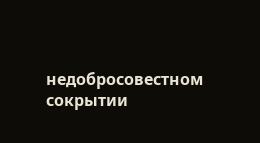недобросовестном сокрытии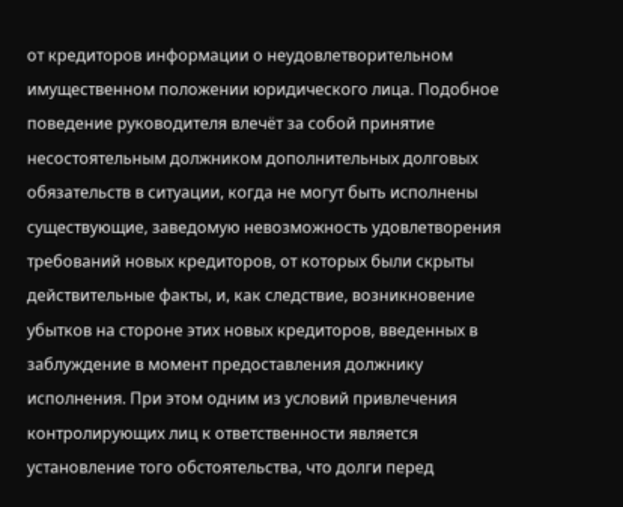от кредиторов информации о неудовлетворительном имущественном положении юридического лица. Подобное поведение руководителя влечёт за собой принятие несостоятельным должником дополнительных долговых обязательств в ситуации, когда не могут быть исполнены существующие, заведомую невозможность удовлетворения требований новых кредиторов, от которых были скрыты действительные факты, и, как следствие, возникновение убытков на стороне этих новых кредиторов, введенных в заблуждение в момент предоставления должнику исполнения. При этом одним из условий привлечения контролирующих лиц к ответственности является установление того обстоятельства, что долги перед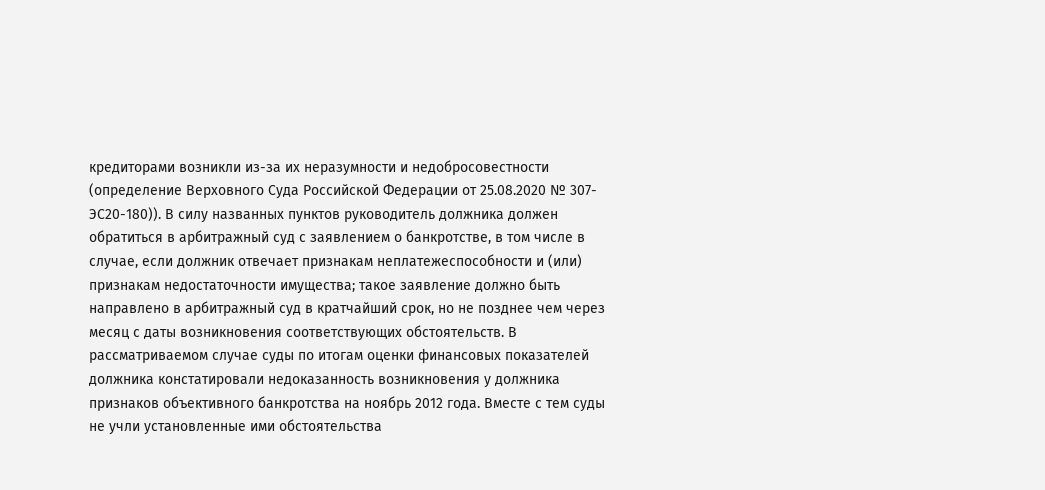кредиторами возникли из-за их неразумности и недобросовестности (определение Верховного Суда Российской Федерации от 25.08.2020 № 307-ЭС20-180)). В силу названных пунктов руководитель должника должен обратиться в арбитражный суд с заявлением о банкротстве, в том числе в случае, если должник отвечает признакам неплатежеспособности и (или) признакам недостаточности имущества; такое заявление должно быть направлено в арбитражный суд в кратчайший срок, но не позднее чем через месяц с даты возникновения соответствующих обстоятельств. В рассматриваемом случае суды по итогам оценки финансовых показателей должника констатировали недоказанность возникновения у должника признаков объективного банкротства на ноябрь 2012 года. Вместе с тем суды не учли установленные ими обстоятельства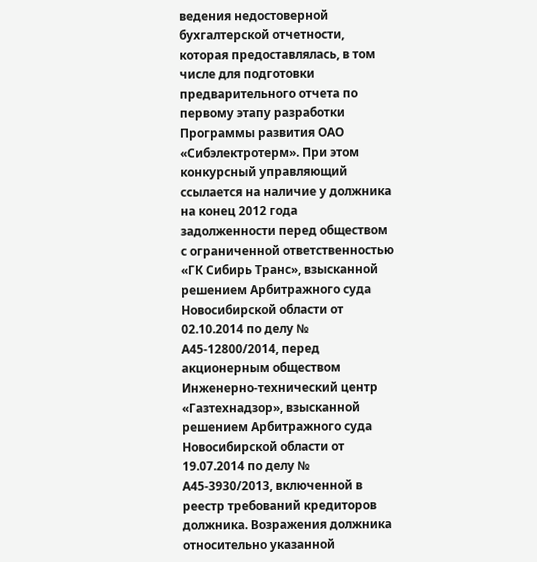ведения недостоверной бухгалтерской отчетности, которая предоставлялась, в том числе для подготовки предварительного отчета по первому этапу разработки Программы развития ОАО «Сибэлектротерм». При этом конкурсный управляющий ссылается на наличие у должника на конец 2012 года задолженности перед обществом с ограниченной ответственностью «ГК Сибирь Транс», взысканной решением Арбитражного суда Новосибирской области от 02.10.2014 по делу № А45-12800/2014, перед акционерным обществом Инженерно-технический центр «Газтехнадзор», взысканной решением Арбитражного суда Новосибирской области от 19.07.2014 по делу № А45-3930/2013, включенной в реестр требований кредиторов должника. Возражения должника относительно указанной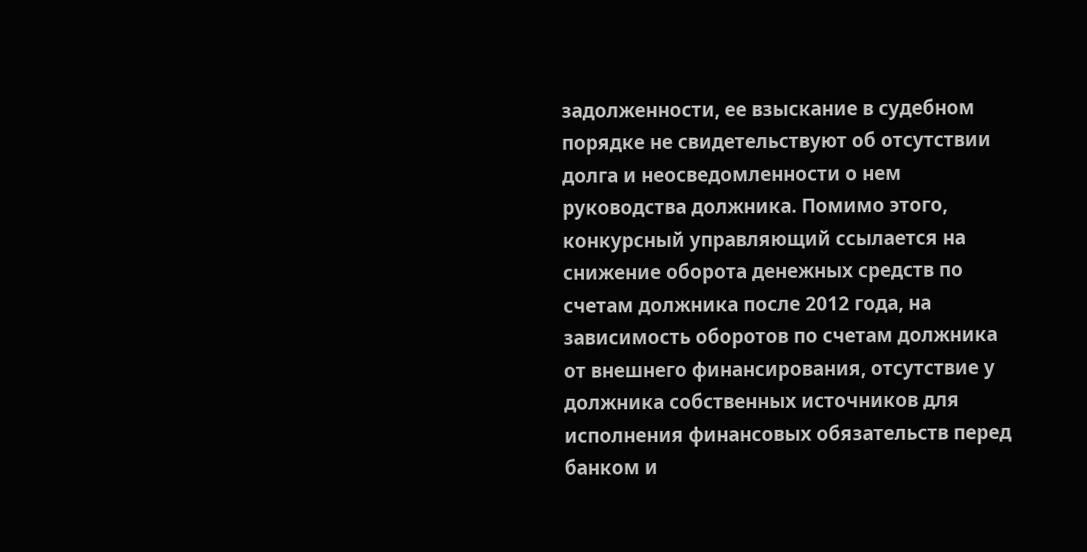задолженности, ее взыскание в судебном порядке не свидетельствуют об отсутствии долга и неосведомленности о нем руководства должника. Помимо этого, конкурсный управляющий ссылается на снижение оборота денежных средств по счетам должника после 2012 года, на зависимость оборотов по счетам должника от внешнего финансирования, отсутствие у должника собственных источников для исполнения финансовых обязательств перед банком и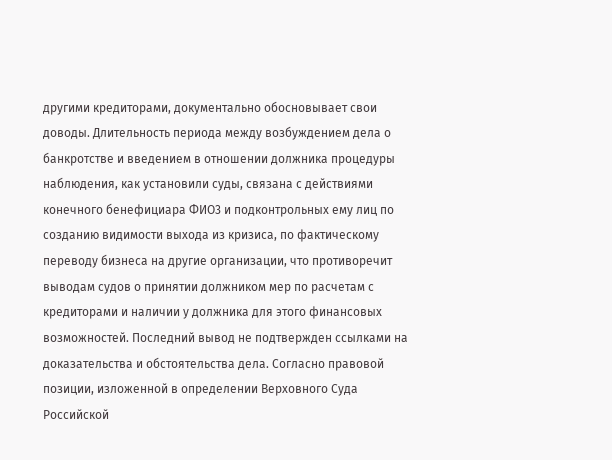другими кредиторами, документально обосновывает свои доводы. Длительность периода между возбуждением дела о банкротстве и введением в отношении должника процедуры наблюдения, как установили суды, связана с действиями конечного бенефициара ФИО3 и подконтрольных ему лиц по созданию видимости выхода из кризиса, по фактическому переводу бизнеса на другие организации, что противоречит выводам судов о принятии должником мер по расчетам с кредиторами и наличии у должника для этого финансовых возможностей. Последний вывод не подтвержден ссылками на доказательства и обстоятельства дела. Согласно правовой позиции, изложенной в определении Верховного Суда Российской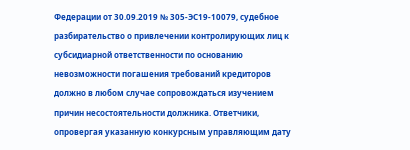Федерации от 30.09.2019 № 305-ЭС19-10079, судебное разбирательство о привлечении контролирующих лиц к субсидиарной ответственности по основанию невозможности погашения требований кредиторов должно в любом случае сопровождаться изучением причин несостоятельности должника. Ответчики, опровергая указанную конкурсным управляющим дату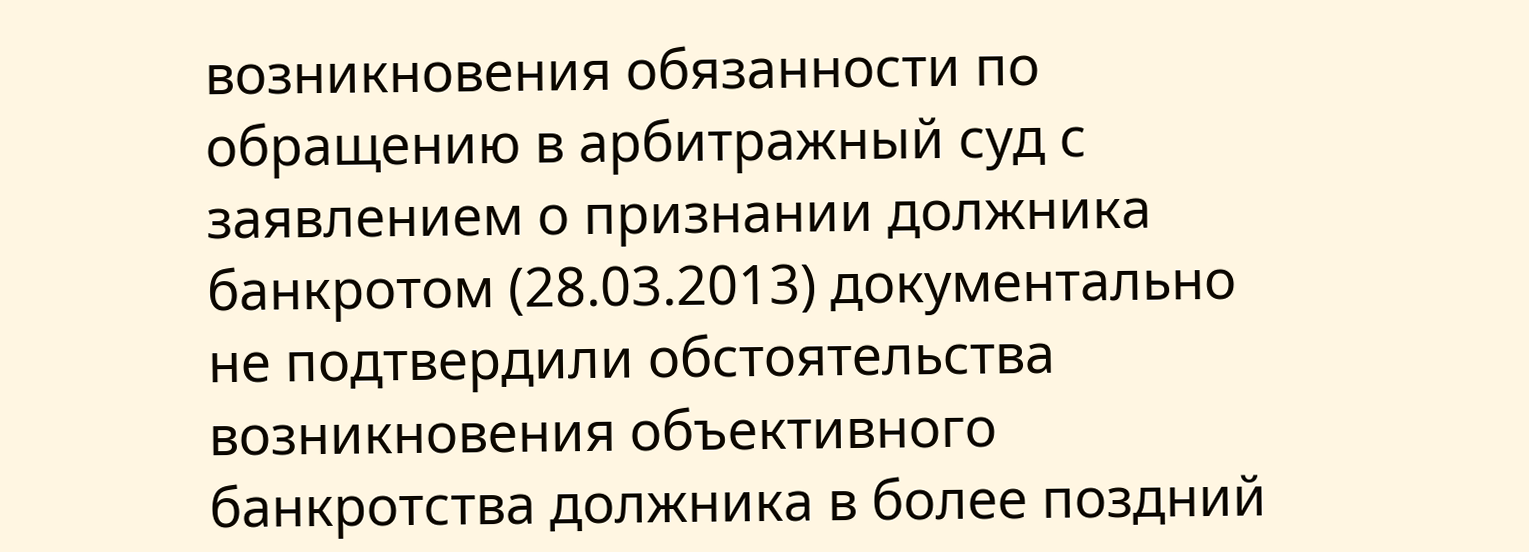возникновения обязанности по обращению в арбитражный суд с заявлением о признании должника банкротом (28.03.2013) документально не подтвердили обстоятельства возникновения объективного банкротства должника в более поздний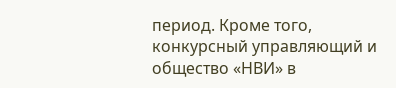период. Кроме того, конкурсный управляющий и общество «НВИ» в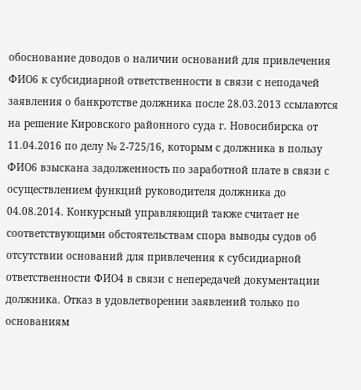обоснование доводов о наличии оснований для привлечения ФИО6 к субсидиарной ответственности в связи с неподачей заявления о банкротстве должника после 28.03.2013 ссылаются на решение Кировского районного суда г. Новосибирска от 11.04.2016 по делу № 2-725/16, которым с должника в пользу ФИО6 взыскана задолженность по заработной плате в связи с осуществлением функций руководителя должника до 04.08.2014. Конкурсный управляющий также считает не соответствующими обстоятельствам спора выводы судов об отсутствии оснований для привлечения к субсидиарной ответственности ФИО4 в связи с непередачей документации должника. Отказ в удовлетворении заявлений только по основаниям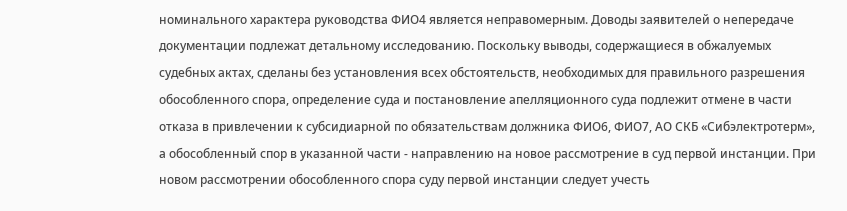номинального характера руководства ФИО4 является неправомерным. Доводы заявителей о непередаче документации подлежат детальному исследованию. Поскольку выводы, содержащиеся в обжалуемых судебных актах, сделаны без установления всех обстоятельств, необходимых для правильного разрешения обособленного спора, определение суда и постановление апелляционного суда подлежит отмене в части отказа в привлечении к субсидиарной по обязательствам должника ФИО6, ФИО7, АО СКБ «Сибэлектротерм», а обособленный спор в указанной части - направлению на новое рассмотрение в суд первой инстанции. При новом рассмотрении обособленного спора суду первой инстанции следует учесть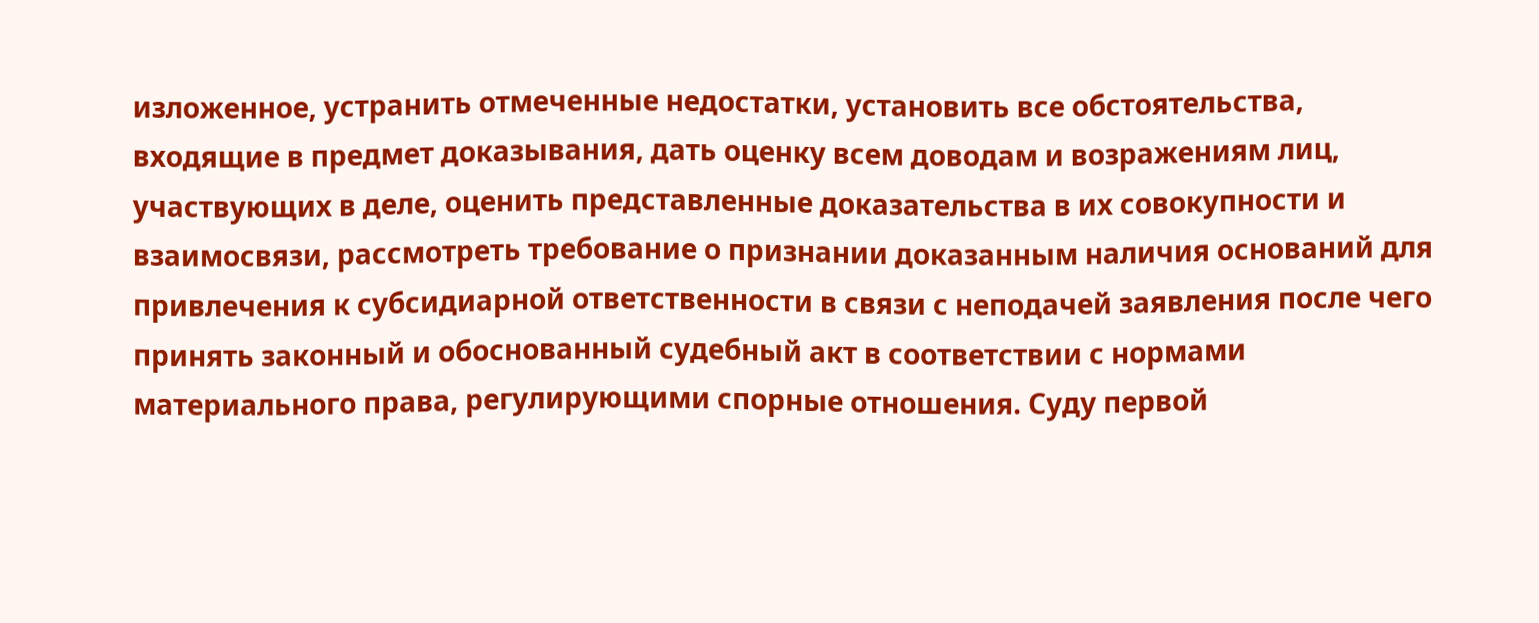изложенное, устранить отмеченные недостатки, установить все обстоятельства, входящие в предмет доказывания, дать оценку всем доводам и возражениям лиц, участвующих в деле, оценить представленные доказательства в их совокупности и взаимосвязи, рассмотреть требование о признании доказанным наличия оснований для привлечения к субсидиарной ответственности в связи с неподачей заявления после чего принять законный и обоснованный судебный акт в соответствии с нормами материального права, регулирующими спорные отношения. Суду первой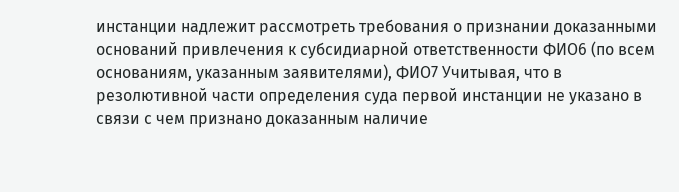инстанции надлежит рассмотреть требования о признании доказанными оснований привлечения к субсидиарной ответственности ФИО6 (по всем основаниям, указанным заявителями), ФИО7 Учитывая, что в резолютивной части определения суда первой инстанции не указано в связи с чем признано доказанным наличие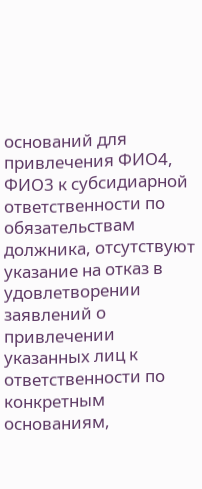оснований для привлечения ФИО4, ФИО3 к субсидиарной ответственности по обязательствам должника, отсутствуют указание на отказ в удовлетворении заявлений о привлечении указанных лиц к ответственности по конкретным основаниям,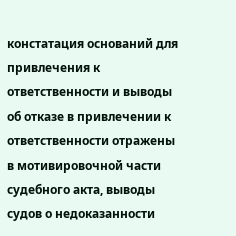констатация оснований для привлечения к ответственности и выводы об отказе в привлечении к ответственности отражены в мотивировочной части судебного акта, выводы судов о недоказанности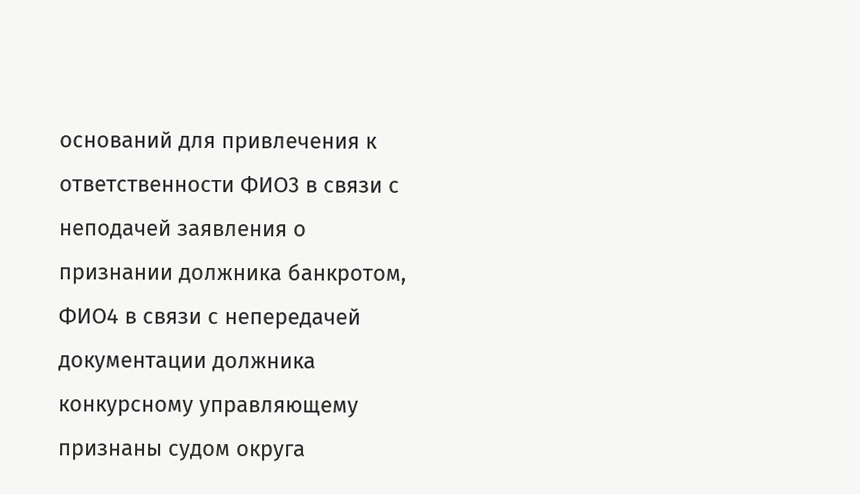оснований для привлечения к ответственности ФИО3 в связи с неподачей заявления о признании должника банкротом, ФИО4 в связи с непередачей документации должника конкурсному управляющему признаны судом округа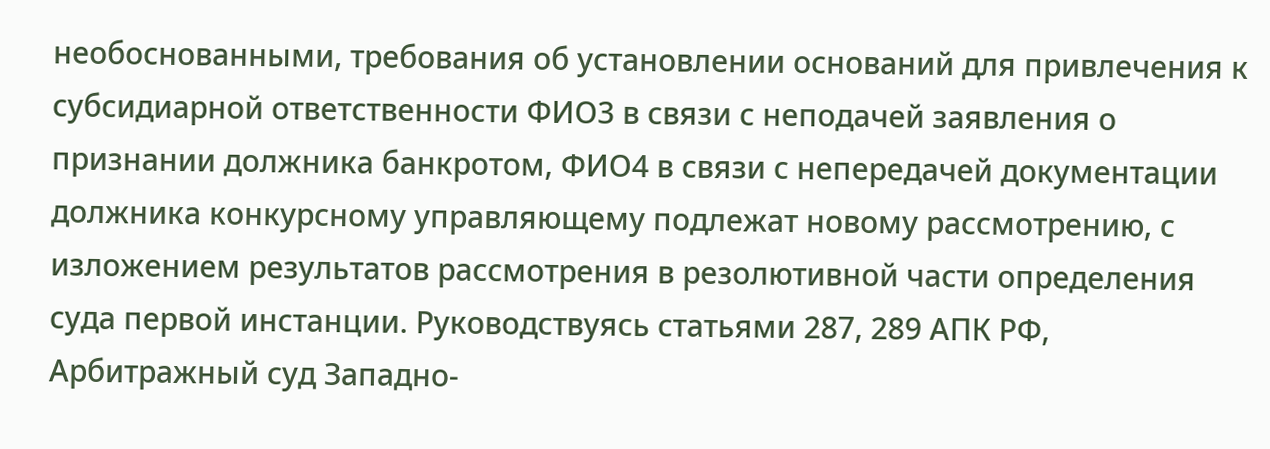необоснованными, требования об установлении оснований для привлечения к субсидиарной ответственности ФИО3 в связи с неподачей заявления о признании должника банкротом, ФИО4 в связи с непередачей документации должника конкурсному управляющему подлежат новому рассмотрению, с изложением результатов рассмотрения в резолютивной части определения суда первой инстанции. Руководствуясь статьями 287, 289 АПК РФ, Арбитражный суд Западно-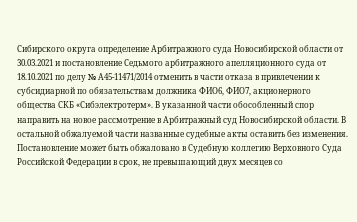Сибирского округа определение Арбитражного суда Новосибирской области от 30.03.2021 и постановление Седьмого арбитражного апелляционного суда от 18.10.2021 по делу № А45-11471/2014 отменить в части отказа в привлечении к субсидиарной по обязательствам должника ФИО6, ФИО7, акционерного общества СКБ «Сибэлектротерм». В указанной части обособленный спор направить на новое рассмотрение в Арбитражный суд Новосибирской области. В остальной обжалуемой части названные судебные акты оставить без изменения. Постановление может быть обжаловано в Судебную коллегию Верховного Суда Российской Федерации в срок, не превышающий двух месяцев со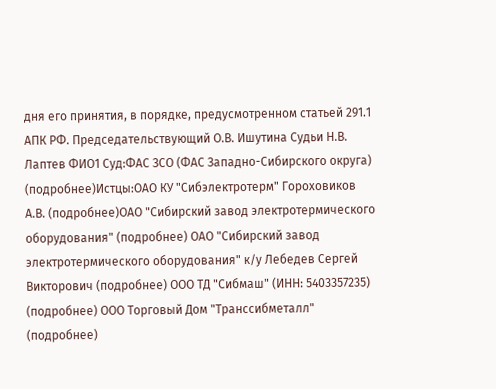дня его принятия, в порядке, предусмотренном статьей 291.1 АПК РФ. Председательствующий О.В. Ишутина Судьи Н.В. Лаптев ФИО1 Суд:ФАС ЗСО (ФАС Западно-Сибирского округа) (подробнее)Истцы:ОАО КУ "Сибэлектротерм" Гороховиков А.В. (подробнее)ОАО "Сибирский завод электротермического оборудования" (подробнее) ОАО "Сибирский завод электротермического оборудования" к/у Лебедев Сергей Викторович (подробнее) ООО ТД "Сибмаш" (ИНН: 5403357235) (подробнее) ООО Торговый Дом "Транссибметалл" (подробнее)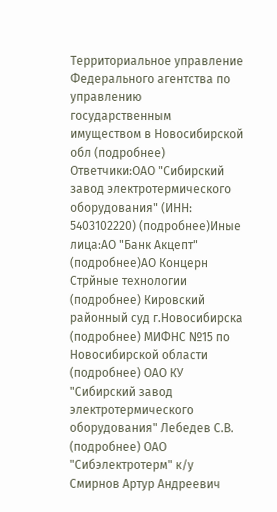Территориальное управление Федерального агентства по управлению государственным имуществом в Новосибирской обл (подробнее) Ответчики:ОАО "Сибирский завод электротермического оборудования" (ИНН: 5403102220) (подробнее)Иные лица:АО "Банк Акцепт" (подробнее)АО Концерн Стрйные технологии (подробнее) Кировский районный суд г.Новосибирска (подробнее) МИФНС №15 по Новосибирской области (подробнее) ОАО КУ "Сибирский завод электротермического оборудования" Лебедев С.В. (подробнее) ОАО "Сибэлектротерм" к/у Смирнов Артур Андреевич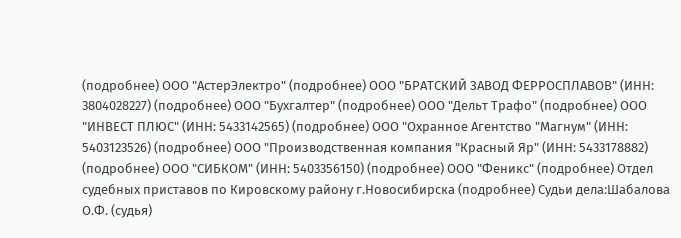(подробнее) ООО "АстерЭлектро" (подробнее) ООО "БРАТСКИЙ ЗАВОД ФЕРРОСПЛАВОВ" (ИНН: 3804028227) (подробнее) ООО "Бухгалтер" (подробнее) ООО "Дельт Трафо" (подробнее) ООО "ИНВЕСТ ПЛЮС" (ИНН: 5433142565) (подробнее) ООО "Охранное Агентство "Магнум" (ИНН: 5403123526) (подробнее) ООО "Производственная компания "Красный Яр" (ИНН: 5433178882) (подробнее) ООО "СИБКОМ" (ИНН: 5403356150) (подробнее) ООО "Феникс" (подробнее) Отдел судебных приставов по Кировскому району г.Новосибирска (подробнее) Судьи дела:Шабалова О.Ф. (судья)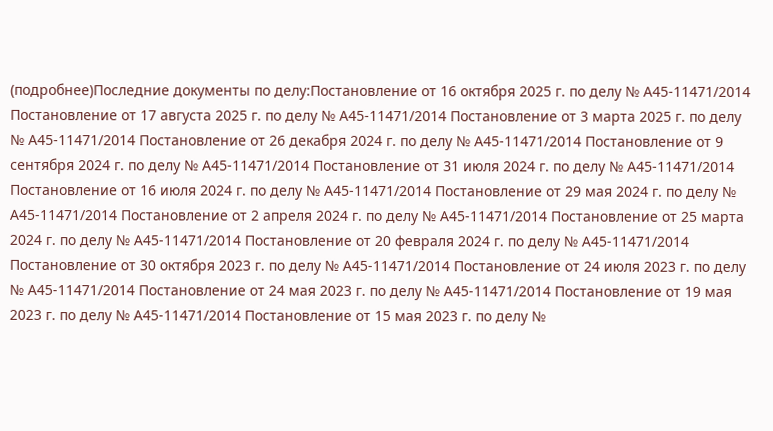(подробнее)Последние документы по делу:Постановление от 16 октября 2025 г. по делу № А45-11471/2014 Постановление от 17 августа 2025 г. по делу № А45-11471/2014 Постановление от 3 марта 2025 г. по делу № А45-11471/2014 Постановление от 26 декабря 2024 г. по делу № А45-11471/2014 Постановление от 9 сентября 2024 г. по делу № А45-11471/2014 Постановление от 31 июля 2024 г. по делу № А45-11471/2014 Постановление от 16 июля 2024 г. по делу № А45-11471/2014 Постановление от 29 мая 2024 г. по делу № А45-11471/2014 Постановление от 2 апреля 2024 г. по делу № А45-11471/2014 Постановление от 25 марта 2024 г. по делу № А45-11471/2014 Постановление от 20 февраля 2024 г. по делу № А45-11471/2014 Постановление от 30 октября 2023 г. по делу № А45-11471/2014 Постановление от 24 июля 2023 г. по делу № А45-11471/2014 Постановление от 24 мая 2023 г. по делу № А45-11471/2014 Постановление от 19 мая 2023 г. по делу № А45-11471/2014 Постановление от 15 мая 2023 г. по делу №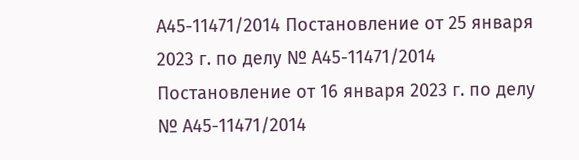А45-11471/2014 Постановление от 25 января 2023 г. по делу № А45-11471/2014 Постановление от 16 января 2023 г. по делу № А45-11471/2014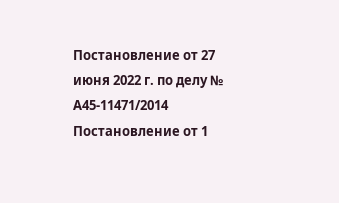Постановление от 27 июня 2022 г. по делу № А45-11471/2014 Постановление от 1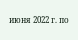июня 2022 г. по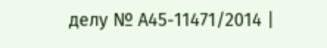делу № А45-11471/2014 |